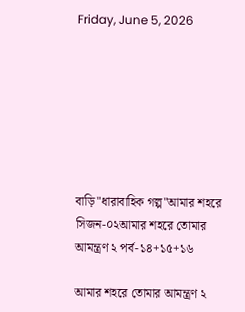Friday, June 5, 2026







বাড়ি"ধারাবাহিক গল্প"আমার শহরে সিজন-০২আমার শহরে তোমার আমন্ত্রণ ২ পর্ব-১৪+১৫+১৬

আমার শহরে তোমার আমন্ত্রণ ২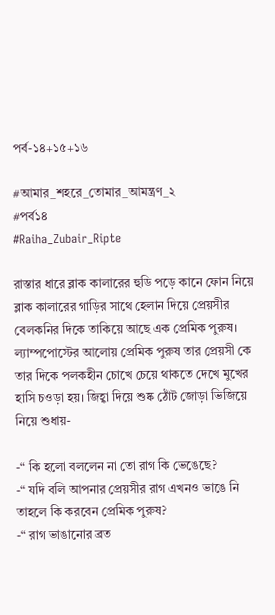পর্ব-১৪+১৫+১৬

#আমার_শহরে_তোমার_আমন্ত্রণ_২
#পর্ব১৪
#Raiha_Zubair_Ripte

রাস্তার ধারে ব্লাক কালারের হুডি পড়ে কানে ফোন নিয়ে ব্লাক কালারের গাড়ির সাথে হেলান দিয়ে প্রেয়সীর বেলকনির দিকে তাকিয়ে আছে এক প্রেমিক পুরুষ। ল্যাম্পপোস্টের আলোয় প্রেমিক পুরুষ তার প্রেয়সী কে তার দিকে পলকহীন চোখে চেয়ে থাকতে দেখে মুখের হাসি চওড়া হয়। জিহ্বা দিয়ে শুষ্ক ঠোঁট জোড়া ভিজিয়ে নিয়ে শুধায়-

-“ কি হলো বললেন না তো রাগ কি ভেঙেছে?
-“ যদি বলি আপনার প্রেয়সীর রাগ এখনও ভাঙে নি তাহলে কি করবেন প্রেমিক পুরুষ?
-“ রাগ ভাঙানোর ব্রত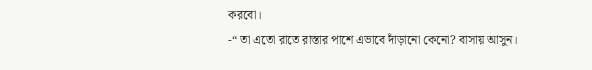করবো।
-“ তা এতো রাতে রাস্তার পাশে এভাবে দাঁড়ানো কেনো? বাসায় আসুন।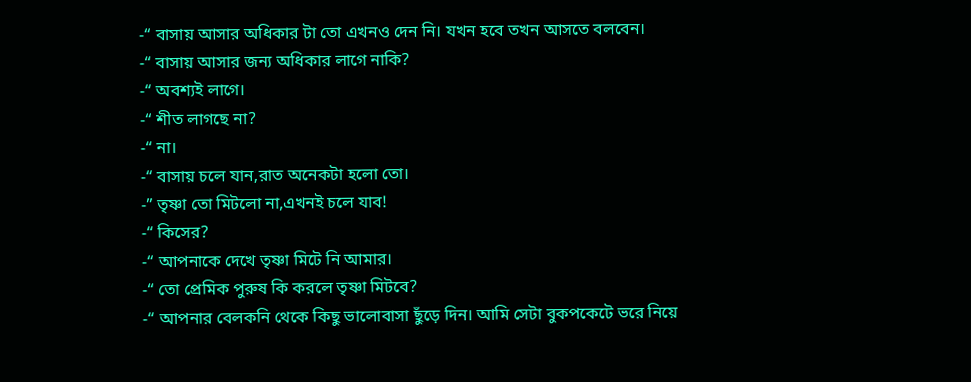-“ বাসায় আসার অধিকার টা তো এখনও দেন নি। যখন হবে তখন আসতে বলবেন।
-“ বাসায় আসার জন্য অধিকার লাগে নাকি?
-“ অবশ্যই লাগে।
-“ শীত লাগছে না?
-“ না।
-“ বাসায় চলে যান,রাত অনেকটা হলো তো।
-” তৃষ্ণা তো মিটলো না,এখনই চলে যাব!
-“ কিসের?
-“ আপনাকে দেখে তৃষ্ণা মিটে নি আমার।
-“ তো প্রেমিক পুরুষ কি করলে তৃষ্ণা মিটবে?
-“ আপনার বেলকনি থেকে কিছু ভালোবাসা ছুঁড়ে দিন। আমি সেটা বুকপকেটে ভরে নিয়ে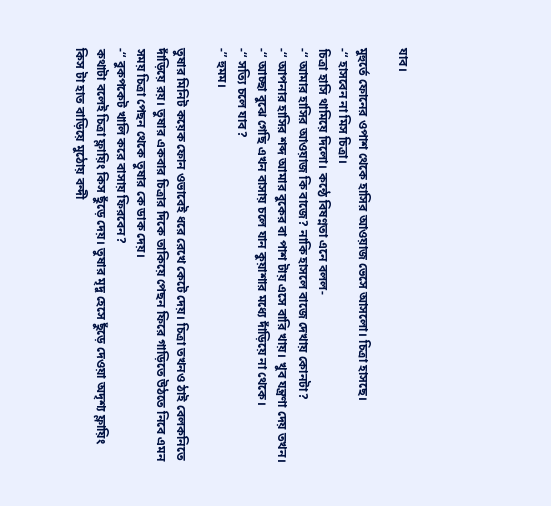যাব।

মুহুর্তে ফোনের ওপাশ থেকে হাসির আওয়াজ ভেসে আসলো। চিত্রা হাসছে।
-“ হাসবেন না মিস চিত্রা।
চিত্রা হাসি থামিয়ে দিলো। কন্ঠে বিষণ্নতা এনে বলল-
-“ আমার হাসির আওয়াজ কি বাজে? নাকি হাসলে বাজে দেখায় কোনটা?
-“ আপনার হাসির শব্দ আমার বুকের বা পাশ টায় এসে বারি খায়। খুব যন্ত্রণা দেয় তখন।
-“ আচ্ছা বুঝে গেছি এখন বাসায় চলে যান কুয়াশার মধ্যে দাঁড়িয়ে না থেকে।
-“ সত্যি চলে যাব?
-” হুমম।

তুষার মিনিট কয়েক ফোন ওভাবেই ধরে রেখে কেটে দেয়। চিত্রা তখনও ঠাই বেলকনিতে দাঁড়িয়ে রয়। তুষার একবার চিত্রার দিকে তাকিয়ে পেছন ফিরে গাড়িতে উঠতে নিবে এমন সময় চিত্রা পেছন থেকে তুষার কে ডাক দেয়।
-“ বুকপকেট খালি করে বাসায় ফিরবেন?
কথাটা বলেই চিত্রা ফ্লায়িং কিস ছুঁড়ে দেয়। তুষার মৃদু হেসে ছুঁড়ে দেওয়া অদৃশ্য ফ্লায়িং কিস টা হাত বাড়িয়ে মুঠোয় বন্দী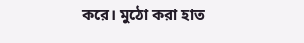করে। মুঠো করা হাত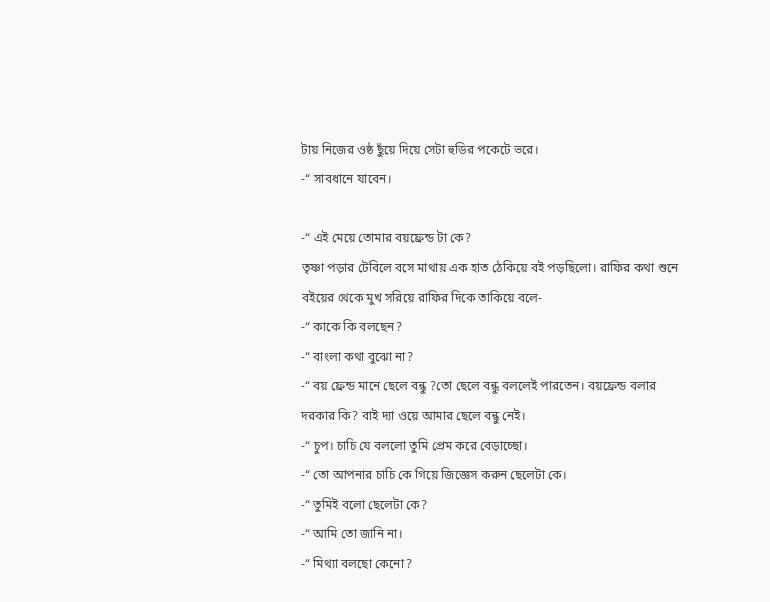টায় নিজের ওষ্ঠ ছুঁয়ে দিয়ে সেটা হুডির পকেটে ভরে।
-“ সাবধানে যাবেন।

-“ এই মেয়ে তোমার বয়ফ্রেন্ড টা কে?
তৃষ্ণা পড়ার টেবিলে বসে মাথায় এক হাত ঠেকিয়ে বই পড়ছিলো। রাফির কথা শুনে বইয়ের থেকে মুখ সরিয়ে রাফির দিকে তাকিয়ে বলে-
-“ কাকে কি বলছেন?
-“ বাংলা কথা বুঝো না?
-“ বয় ফ্রেন্ড মানে ছেলে বন্ধু ?তো ছেলে বন্ধু বললেই পারতেন। বয়ফ্রেন্ড বলার দরকার কি? বাই দ্যা ওয়ে আমার ছেলে বন্ধু নেই।
-“ চুপ। চাচি যে বললো তুমি প্রেম করে বেড়াচ্ছো।
-“ তো আপনার চাচি কে গিয়ে জিজ্ঞেস করুন ছেলেটা কে।
-“ তুমিই বলো ছেলেটা কে?
-“ আমি তো জানি না।
-“ মিথ্যা বলছো কেনো?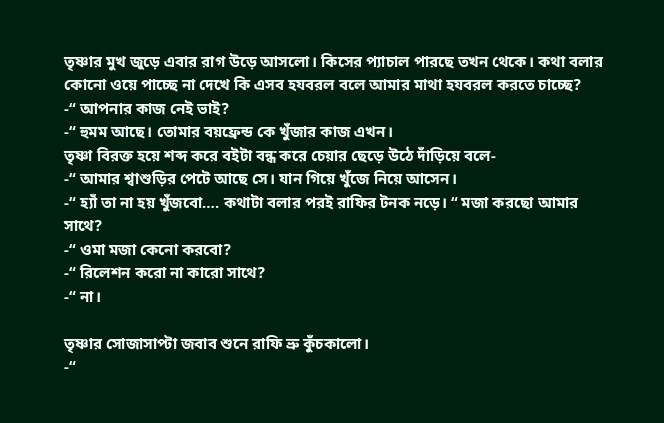তৃষ্ণার মুখ জুড়ে এবার রাগ উড়ে আসলো। কিসের প্যাচাল পারছে তখন থেকে। কথা বলার কোনো ওয়ে পাচ্ছে না দেখে কি এসব হযবরল বলে আমার মাথা হযবরল করতে চাচ্ছে?
-“ আপনার কাজ নেই ভাই?
-“ হুমম আছে। তোমার বয়ফ্রেন্ড কে খুঁজার কাজ এখন।
তৃষ্ণা বিরক্ত হয়ে শব্দ করে বইটা বন্ধ করে চেয়ার ছেড়ে উঠে দাঁড়িয়ে বলে-
-“ আমার শ্বাশুড়ির পেটে আছে সে। যান গিয়ে খুঁজে নিয়ে আসেন।
-“ হ্যাঁ তা না হয় খুঁজবো…. কথাটা বলার পরই রাফির টনক নড়ে। “ মজা করছো আমার সাথে?
-“ ওমা মজা কেনো করবো?
-“ রিলেশন করো না কারো সাথে?
-“ না।

তৃষ্ণার সোজাসাপ্টা জবাব শুনে রাফি ভ্রু কুঁচকালো।
-“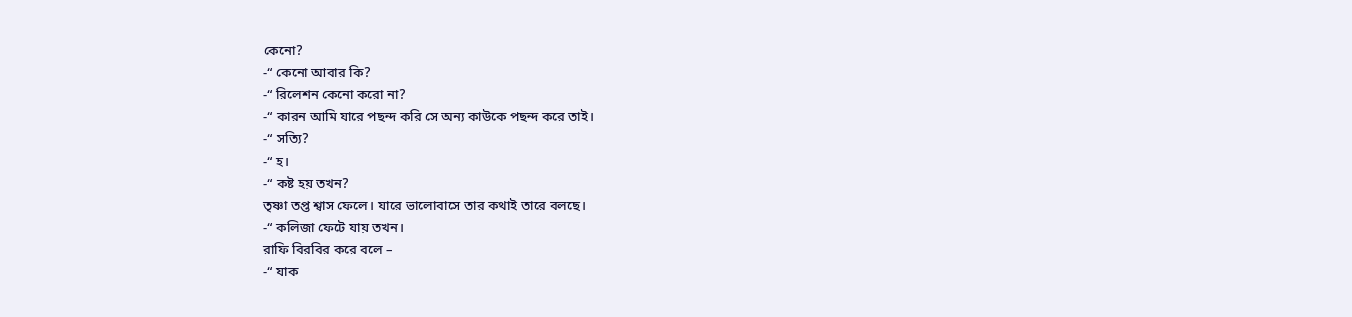কেনো?
-“ কেনো আবার কি?
-“ রিলেশন কেনো করো না?
-“ কারন আমি যারে পছন্দ করি সে অন্য কাউকে পছন্দ করে তাই।
-“ সত্যি?
-“ হ।
-“ কষ্ট হয় তখন?
তৃষ্ণা তপ্ত শ্বাস ফেলে। যারে ভালোবাসে তার কথাই তারে বলছে।
-“ কলিজা ফেটে যায় তখন।
রাফি বিরবির করে বলে –
-“ যাক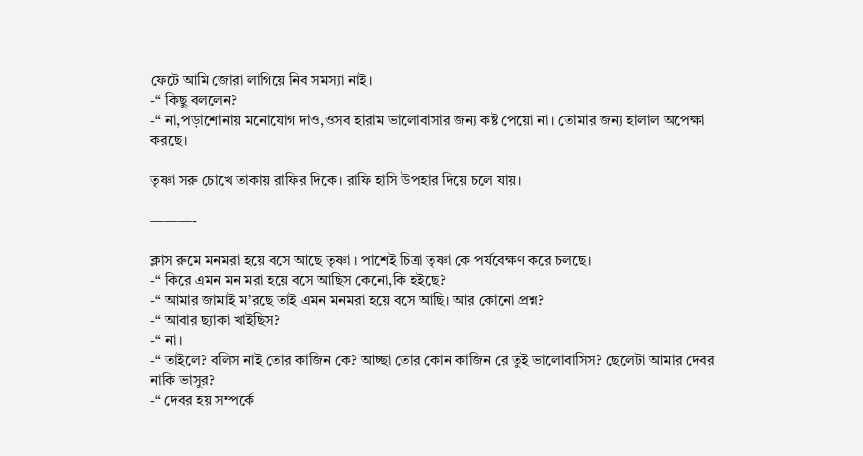ফেটে আমি জোরা লাগিয়ে নিব সমস্যা নাই।
-“ কিছু বললেন?
-“ না,পড়াশোনায় মনোযোগ দাও,ওসব হারাম ভালোবাসার জন্য কষ্ট পেয়ো না। তোমার জন্য হালাল অপেক্ষা করছে।

তৃষ্ণা সরু চোখে তাকায় রাফির দিকে। রাফি হাসি উপহার দিয়ে চলে যায়।

———-

ক্লাস রুমে মনমরা হয়ে বসে আছে তৃষ্ণা । পাশেই চিত্রা তৃষ্ণা কে পর্যবেক্ষণ করে চলছে।
-“ কিরে এমন মন মরা হয়ে বসে আছিস কেনো,কি হইছে?
-“ আমার জামাই ম’রছে তাই এমন মনমরা হয়ে বসে আছি। আর কোনো প্রশ্ন?
-“ আবার ছ্যাকা খাইছিস?
-“ না।
-“ তাইলে? বলিস নাই তোর কাজিন কে? আচ্ছা তোর কোন কাজিন রে তুই ভালোবাসিস? ছেলেটা আমার দেবর নাকি ভাসুর?
-“ দেবর হয় সম্পর্কে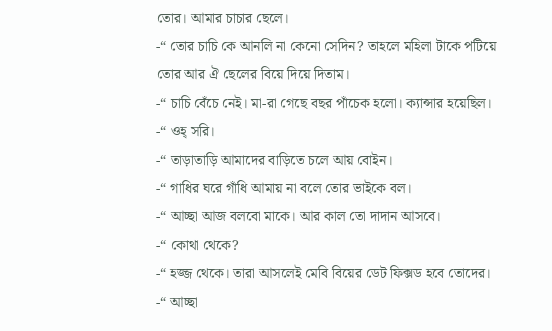তোর। আমার চাচার ছেলে।
-“ তোর চাচি কে আনলি না কেনো সেদিন? তাহলে মহিলা টাকে পটিয়ে তোর আর ঐ ছেলের বিয়ে দিয়ে দিতাম।
-“ চাচি বেঁচে নেই। মা-রা গেছে বছর পাঁচেক হলো। ক্যান্সার হয়েছিল।
-“ ওহ্ সরি।
-“ তাড়াতাড়ি আমাদের বাড়িতে চলে আয় বোইন।
-“ গাধির ঘরে গাঁধি আমায় না বলে তোর ভাইকে বল।
-“ আচ্ছা আজ বলবো মাকে। আর কাল তো দাদান আসবে।
-“ কোথা থেকে?
-“ হজ্জ থেকে। তারা আসলেই মেবি বিয়ের ডেট ফিক্সড হবে তোদের।
-“ আচ্ছা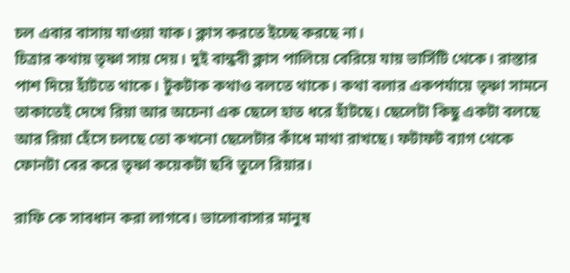চল এবার বাসায় যাওয়া যাক। ক্লাস করতে ইচ্ছে করছে না।
চিত্রার কথায় তৃষ্ণা সায় দেয়। দুই বান্ধবী ক্লাস পালিয়ে বেরিয়ে যায় ভার্সিটি থেকে। রাস্তার পাশ দিয়ে হাঁটতে থাকে। টুকটাক কথাও বলতে থাকে। কথা বলার একপর্যায়ে তৃষ্ণা সামনে তাকাতেই দেখে রিয়া আর অচেনা এক ছেলে হাত ধরে হাঁটছে। ছেলেটা কিছু একটা বলছে আর রিয়া হেঁসে চলছে তো কখনো ছেলেটার কাঁধে মাথা রাখছে। ফটাফট ব্যাগ থেকে ফোনটা বের করে তৃষ্ণা কয়েকটা ছবি তুলে রিয়ার।

রাফি কে সাবধান করা লাগবে। ভালোবাসার মানুষ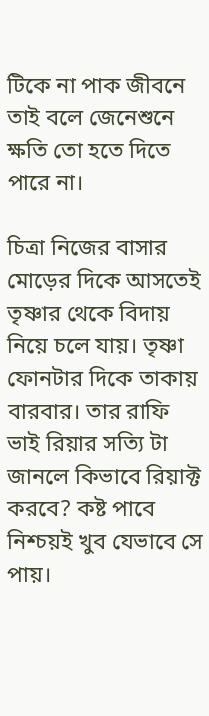টিকে না পাক জীবনে তাই বলে জেনেশুনে ক্ষতি তো হতে দিতে পারে না।

চিত্রা নিজের বাসার মোড়ের দিকে আসতেই তৃষ্ণার থেকে বিদায় নিয়ে চলে যায়। তৃষ্ণা ফোনটার দিকে তাকায় বারবার। তার রাফি ভাই রিয়ার সত্যি টা জানলে কিভাবে রিয়াক্ট করবে? কষ্ট পাবে নিশ্চয়ই খুব যেভাবে সে পায়।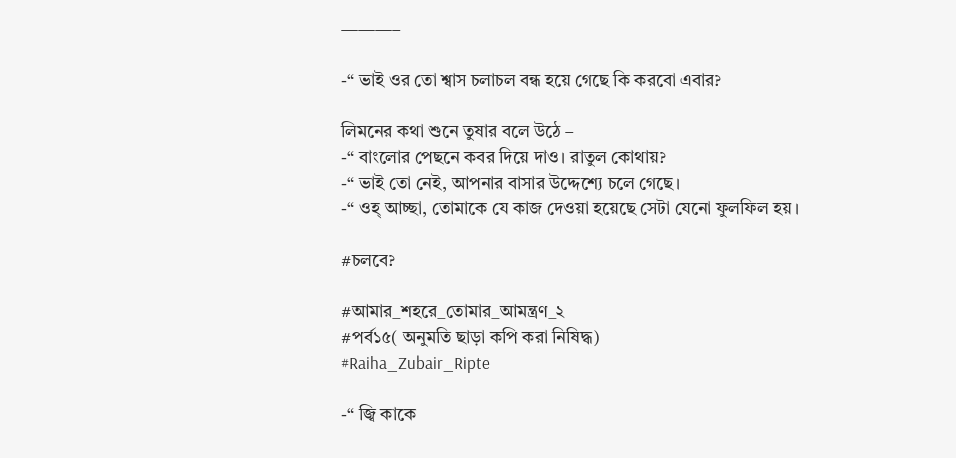———–

-“ ভাই ওর তো শ্বাস চলাচল বন্ধ হয়ে গেছে কি করবো এবার?

লিমনের কথা শুনে তুষার বলে উঠে –
-“ বাংলোর পেছনে কবর দিয়ে দাও। রাতুল কোথায়?
-“ ভাই তো নেই, আপনার বাসার উদ্দেশ্যে চলে গেছে।
-“ ওহ্ আচ্ছা, তোমাকে যে কাজ দেওয়া হয়েছে সেটা যেনো ফুলফিল হয়।

#চলবে?

#আমার_শহরে_তোমার_আমন্ত্রণ_২
#পর্ব১৫( অনুমতি ছাড়া কপি করা নিষিদ্ধ)
#Raiha_Zubair_Ripte

-“ জ্বি কাকে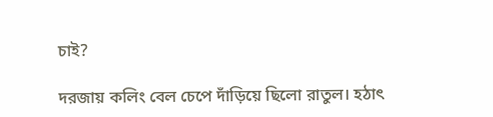চাই?

দরজায় কলিং বেল চেপে দাঁড়িয়ে ছিলো রাতুল। হঠাৎ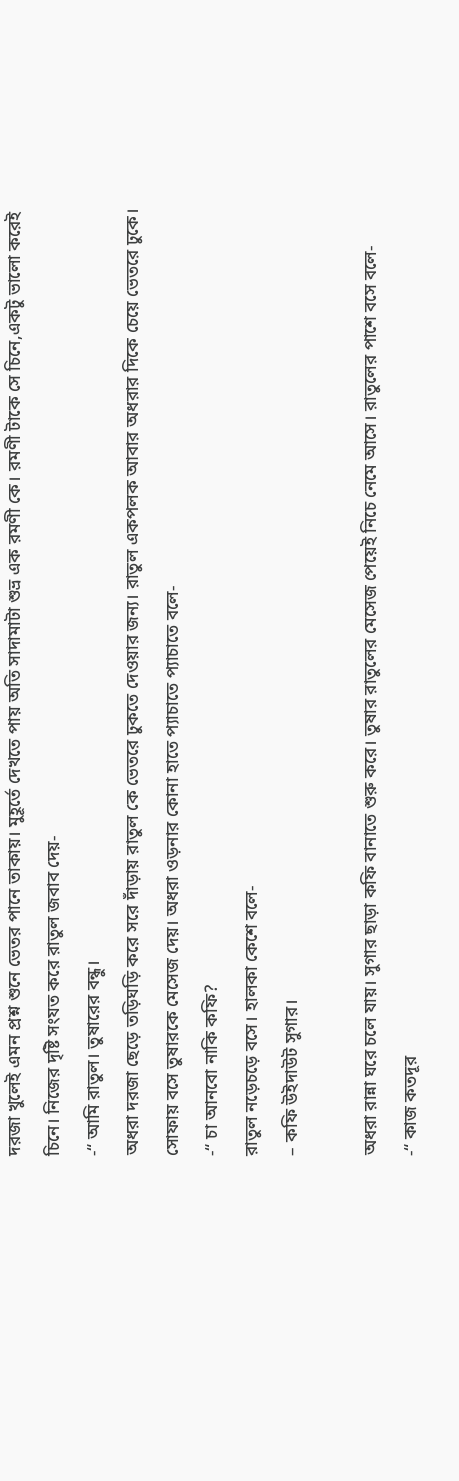দরজা খুলেই এমন প্রশ্ন শুনে ভেতর পানে তাকায়। মুহূর্তে দেখতে পায় অতি সাদামাটা শুভ্র এক রমণী কে। রমণী টাকে সে চিনে,একটু ভালো করেই চিনে। নিজের দৃষ্টি সংযত করে রাতুল জবাব দেয়-
-“ আমি রাতুল। তুষারের বন্ধু।
অধরা দরজা ছেড়ে তড়িঘড়ি করে সরে দাঁড়ায় রাতুল কে ভেতরে ঢুকতে দেওয়ার জন্য। রাতুল একপলক আবার অধরার দিকে চেয়ে ভেতরে ঢুকে। সোফায় বসে তুষারকে মেসেজ দেয়। অধরা ওড়নার কোনা হাতে প্যাচাতে প্যাচাতে বলে-
-“ চা আনবো নাকি কফি?
রাতুল নড়েচড়ে বসে। হালকা কেশে বলে-
– কফি উইদাউট সুগার।

অধরা রান্না ঘরে চলে যায়। সুগার ছাড়া কফি বানাতে শুরু করে। তুষার রাতুলের মেসেজ পেয়েই নিচে নেমে আসে। রাতুলের পাশে বসে বলে-
-“ কাজ কতদূর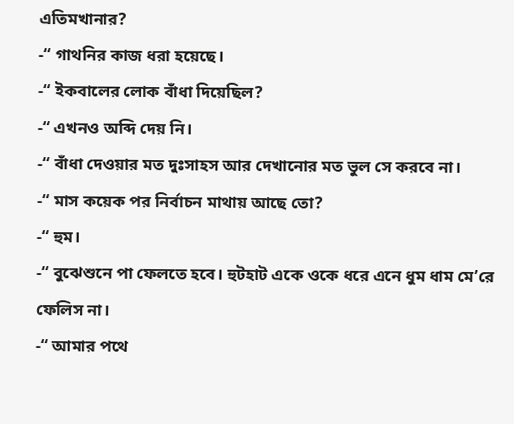এতিমখানার?
-“ গাথনির কাজ ধরা হয়েছে।
-“ ইকবালের লোক বাঁধা দিয়েছিল?
-“ এখনও অব্দি দেয় নি।
-“ বাঁধা দেওয়ার মত দুঃসাহস আর দেখানোর মত ভুল সে করবে না।
-“ মাস কয়েক পর নির্বাচন মাথায় আছে তো?
-“ হুম।
-“ বুঝেশুনে পা ফেলতে হবে। হুটহাট একে ওকে ধরে এনে ধুম ধাম মে’রে ফেলিস না।
-“ আমার পথে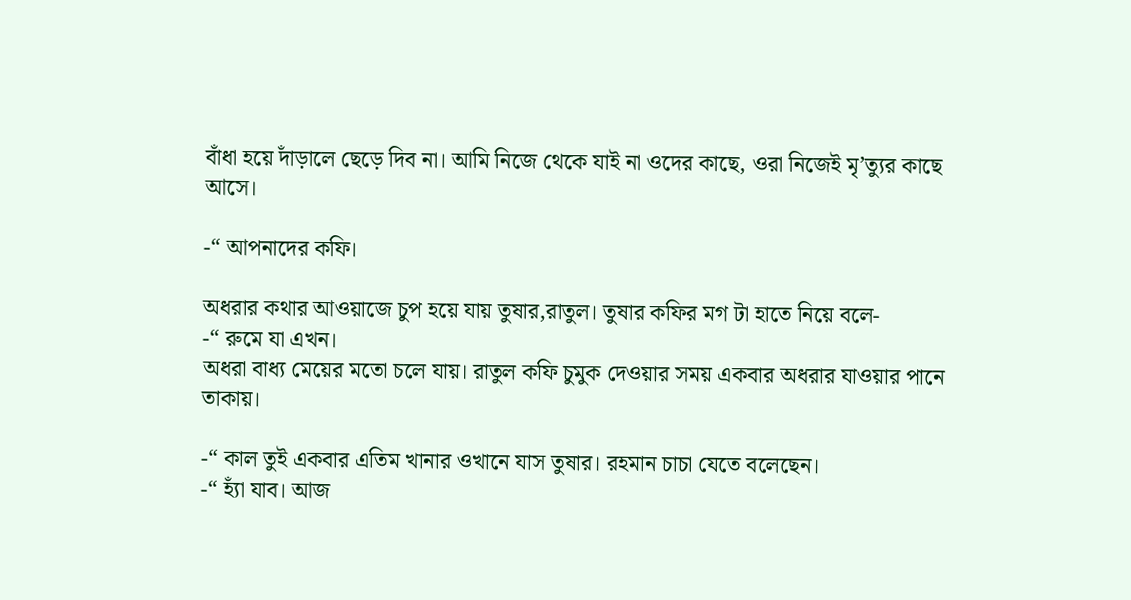বাঁধা হয়ে দাঁড়ালে ছেড়ে দিব না। আমি নিজে থেকে যাই না ওদের কাছে, ওরা নিজেই মৃ’ত্যুর কাছে আসে।

-“ আপনাদের কফি।

অধরার কথার আওয়াজে চুপ হয়ে যায় তুষার,রাতুল। তুষার কফির মগ টা হাতে নিয়ে বলে-
-“ রুমে যা এখন।
অধরা বাধ্য মেয়ের মতো চলে যায়। রাতুল কফি চুমুক দেওয়ার সময় একবার অধরার যাওয়ার পানে তাকায়।

-“ কাল তুই একবার এতিম খানার ওখানে যাস তুষার। রহমান চাচা যেতে বলেছেন।
-“ হ্যাঁ যাব। আজ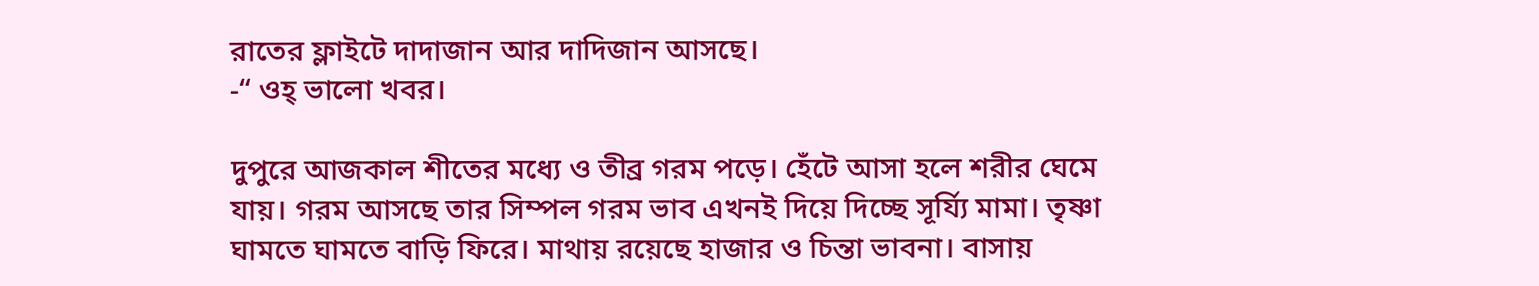রাতের ফ্লাইটে দাদাজান আর দাদিজান আসছে।
-“ ওহ্ ভালো খবর।

দুপুরে আজকাল শীতের মধ্যে ও তীব্র গরম পড়ে। হেঁটে আসা হলে শরীর ঘেমে যায়। গরম আসছে তার সিম্পল গরম ভাব এখনই দিয়ে দিচ্ছে সূর্য্যি মামা। তৃষ্ণা ঘামতে ঘামতে বাড়ি ফিরে। মাথায় রয়েছে হাজার ও চিন্তা ভাবনা। বাসায়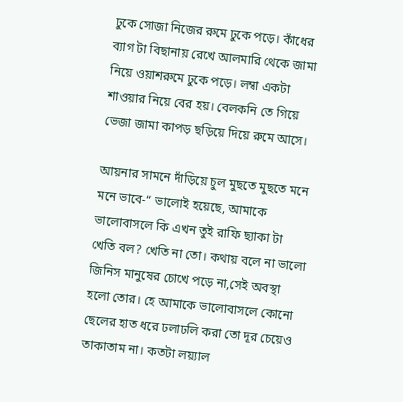ঢুকে সোজা নিজের রুমে ঢুকে পড়ে। কাঁধের ব্যাগ টা বিছানায় রেখে আলমারি থেকে জামা নিয়ে ওয়াশরুমে ঢুকে পড়ে। লম্বা একটা শাওয়ার নিয়ে বের হয়। বেলকনি তে গিয়ে ভেজা জামা কাপড় ছড়িয়ে দিয়ে রুমে আসে।

আয়নার সামনে দাঁড়িয়ে চুল মুছতে মুছতে মনে মনে ভাবে-“ ভালোই হয়েছে, আমাকে ভালোবাসলে কি এখন তুই রাফি ছ্যাকা টা খেতি বল? খেতি না তো। কথায় বলে না ভালো জিনিস মানুষের চোখে পড়ে না,সেই অবস্থা হলো তোর। হে আমাকে ভালোবাসলে কোনো ছেলের হাত ধরে ঢলাঢলি করা তো দূর চেয়েও তাকাতাম না। কতটা লয়্যাল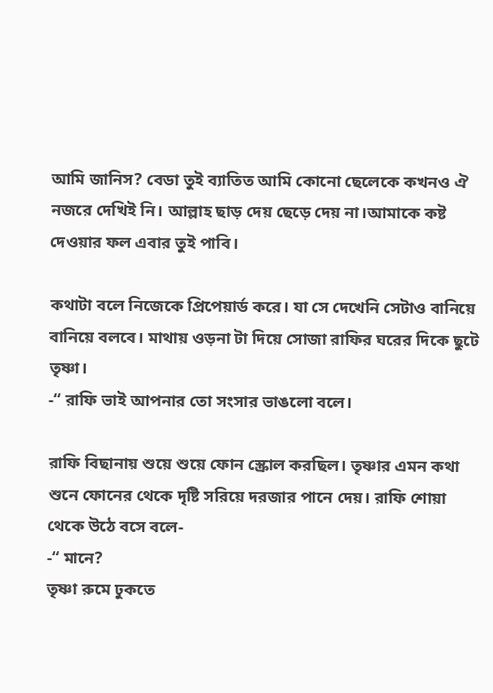আমি জানিস? বেডা তুই ব্যাতিত আমি কোনো ছেলেকে কখনও ঐ নজরে দেখিই নি। আল্লাহ ছাড় দেয় ছেড়ে দেয় না।আমাকে কষ্ট দেওয়ার ফল এবার তুই পাবি।

কথাটা বলে নিজেকে প্রিপেয়ার্ড করে। যা সে দেখেনি সেটাও বানিয়ে বানিয়ে বলবে। মাথায় ওড়না টা দিয়ে সোজা রাফির ঘরের দিকে ছুটে তৃষ্ণা।
-“ রাফি ভাই আপনার তো সংসার ভাঙলো বলে।

রাফি বিছানায় শুয়ে শুয়ে ফোন স্ক্রোল করছিল। তৃষ্ণার এমন কথা শুনে ফোনের থেকে দৃষ্টি সরিয়ে দরজার পানে দেয়। রাফি শোয়া থেকে উঠে বসে বলে-
-“ মানে?
তৃষ্ণা রুমে ঢুকতে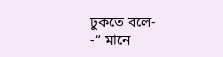ঢুকতে বলে-
-“ মানে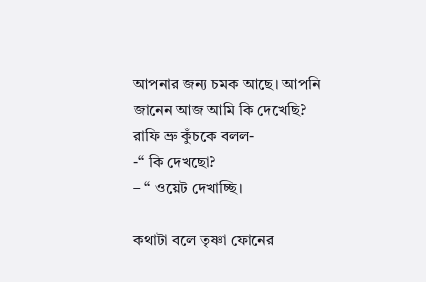আপনার জন্য চমক আছে। আপনি জানেন আজ আমি কি দেখেছি?
রাফি ভ্রু কুঁচকে বলল-
-“ কি দেখছো?
– “ ওয়েট দেখাচ্ছি।

কথাটা বলে তৃষ্ণা ফোনের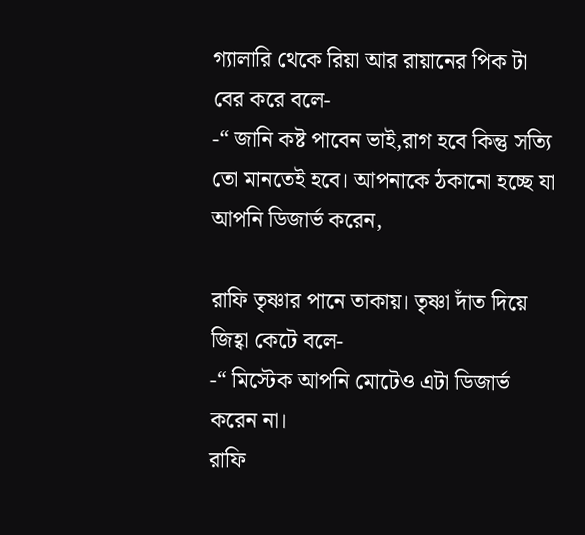গ্যালারি থেকে রিয়া আর রায়ানের পিক টা বের করে বলে-
-“ জানি কষ্ট পাবেন ভাই,রাগ হবে কিন্তু সত্যি তো মানতেই হবে। আপনাকে ঠকানো হচ্ছে যা আপনি ডিজার্ভ করেন,

রাফি তৃষ্ণার পানে তাকায়। তৃষ্ণা দাঁত দিয়ে জিহ্বা কেটে বলে-
-“ মিস্টেক আপনি মোটেও এটা ডিজার্ভ করেন না।
রাফি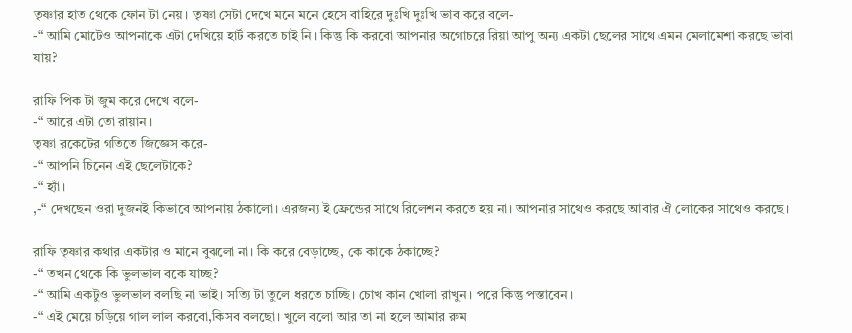তৃষ্ণার হাত থেকে ফোন টা নেয়। তৃষ্ণা সেটা দেখে মনে মনে হেসে বাহিরে দুঃখি দুঃখি ভাব করে বলে-
-“ আমি মোটেও আপনাকে এটা দেখিয়ে হার্ট করতে চাই নি। কিন্তু কি করবো আপনার অগোচরে রিয়া আপু অন্য একটা ছেলের সাথে এমন মেলামেশা করছে ভাবা যায়?

রাফি পিক টা জুম করে দেখে বলে-
-“ আরে এটা তো রায়ান।
তৃষ্ণা রকেটের গতিতে জিজ্ঞেস করে-
-“ আপনি চিনেন এই ছেলেটাকে?
-“ হ্যাঁ।
,-“ দেখছেন ওরা দুজনই কিভাবে আপনায় ঠকালো। এরজন্য ই ফ্রেন্ডের সাথে রিলেশন করতে হয় না। আপনার সাথেও করছে আবার ঐ লোকের সাথেও করছে।

রাফি তৃষ্ণার কথার একটার ও মানে বুঝলো না। কি করে বেড়াচ্ছে, কে কাকে ঠকাচ্ছে?
-“ তখন থেকে কি ভুলভাল বকে যাচ্ছ?
-“ আমি একটুও ভুলভাল বলছি না ভাই। সত্যি টা তুলে ধরতে চাচ্ছি। চোখ কান খোলা রাখুন। পরে কিন্তু পস্তাবেন।
-“ এই মেয়ে চড়িয়ে গাল লাল করবো,কিসব বলছো। খুলে বলো আর তা না হলে আমার রুম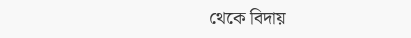থেকে বিদায়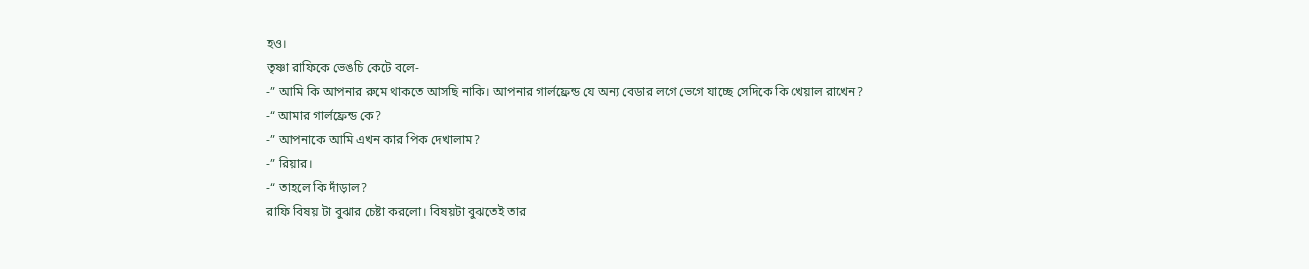হও।
তৃষ্ণা রাফিকে ভেঙচি কেটে বলে-
-” আমি কি আপনার রুমে থাকতে আসছি নাকি। আপনার গার্লফ্রেন্ড যে অন্য বেডার লগে ভেগে যাচ্ছে সেদিকে কি খেয়াল রাখেন?
-“ আমার গার্লফ্রেন্ড কে?
-” আপনাকে আমি এখন কার পিক দেখালাম?
-” রিয়ার।
-“ তাহলে কি দাঁড়াল?
রাফি বিষয় টা বুঝার চেষ্টা করলো। বিষয়টা বুঝতেই তার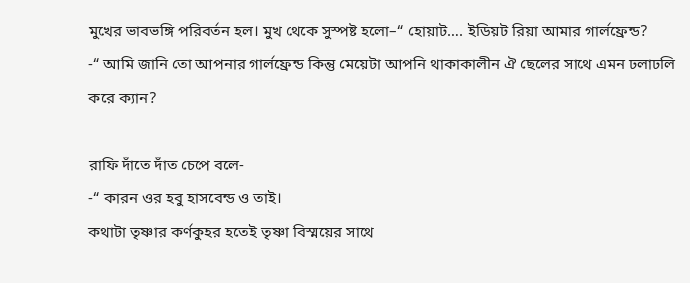মুখের ভাবভঙ্গি পরিবর্তন হল। মুখ থেকে সুস্পষ্ট হলো–“ হোয়াট…. ইডিয়ট রিয়া আমার গার্লফ্রেন্ড?
-“ আমি জানি তো আপনার গার্লফ্রেন্ড কিন্তু মেয়েটা আপনি থাকাকালীন ঐ ছেলের সাথে এমন ঢলাঢলি করে ক্যান?

রাফি দাঁতে দাঁত চেপে বলে-
-“ কারন ওর হবু হাসবেন্ড ও তাই।
কথাটা তৃষ্ণার কর্ণকুহর হতেই তৃষ্ণা বিস্ময়ের সাথে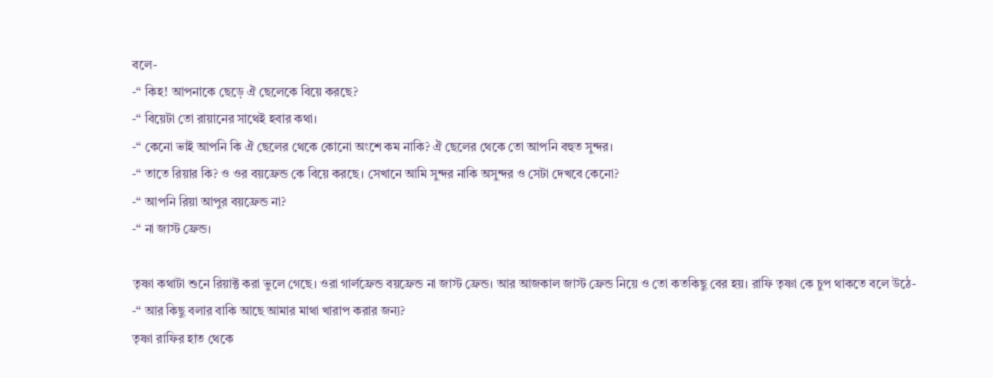বলে-
-“ কিহ! আপনাকে ছেড়ে ঐ ছেলেকে বিয়ে করছে?
-“ বিয়েটা তো রায়ানের সাথেই হবার কথা।
-“ কেনো ভাই আপনি কি ঐ ছেলের থেকে কোনো অংশে কম নাকি? ঐ ছেলের থেকে তো আপনি বহুত সুন্দর।
-“ তাতে রিয়ার কি? ও ওর বয়ফ্রেন্ড কে বিয়ে করছে। সেখানে আমি সুন্দর নাকি অসুন্দর ও সেটা দেখবে কেনো?
-“ আপনি রিয়া আপুর বয়ফ্রেন্ড না?
-“ না জাস্ট ফ্রেন্ড।

তৃষ্ণা কথাটা শুনে রিয়াক্ট করা ভুলে গেছে। ওরা গার্লফ্রেন্ড বয়ফ্রেন্ড না জাস্ট ফ্রেন্ড। আর আজকাল জাস্ট ফ্রেন্ড নিয়ে ও তো কতকিছু বের হয়। রাফি তৃষ্ণা কে চুপ থাকতে বলে উঠে-
-“ আর কিছু বলার বাকি আছে আমার মাথা খারাপ করার জন্য?
তৃষ্ণা রাফির হাত থেকে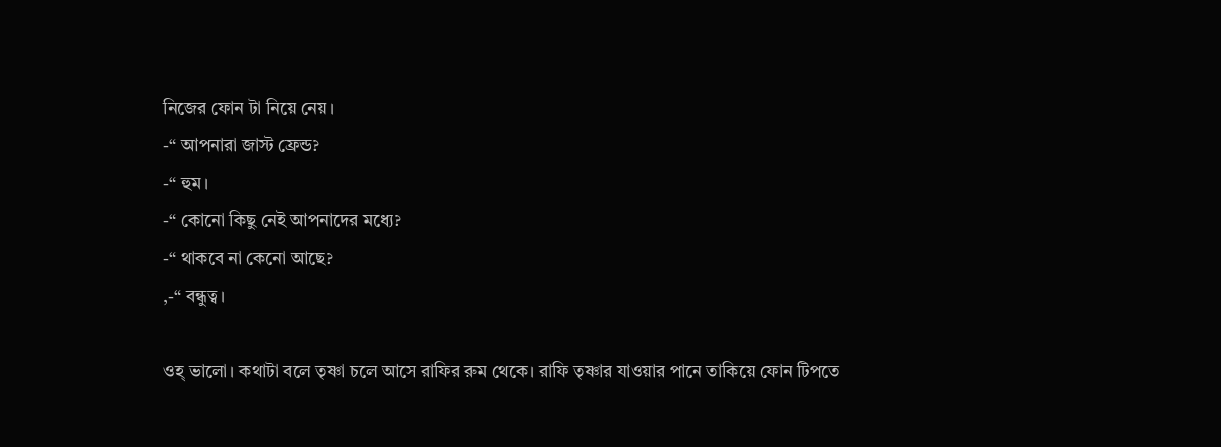নিজের ফোন টা নিয়ে নেয়।
-“ আপনারা জাস্ট ফ্রেন্ড?
-“ হুম।
-“ কোনো কিছু নেই আপনাদের মধ্যে?
-“ থাকবে না কেনো আছে?
,-“ বন্ধুত্ব।

ওহ্ ভালো। কথাটা বলে তৃষ্ণা চলে আসে রাফির রুম থেকে। রাফি তৃষ্ণার যাওয়ার পানে তাকিয়ে ফোন টিপতে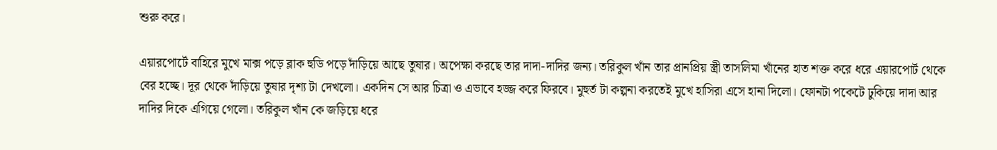শুরু করে।

এয়ারপোর্টে বাহিরে মুখে মাক্স পড়ে ব্লাক হুডি পড়ে দাঁড়িয়ে আছে তুষার। অপেক্ষা করছে তার দাদা-দাদির জন্য। তরিকুল খাঁন তার প্রানপ্রিয় স্ত্রী তাসলিমা খাঁনের হাত শক্ত করে ধরে এয়ারপোর্ট থেকে বের হচ্ছে। দূর থেকে দাঁড়িয়ে তুষার দৃশ্য টা দেখলো। একদিন সে আর চিত্রা ও এভাবে হজ্জ করে ফিরবে। মুহুর্ত টা কল্পনা করতেই মুখে হাসিরা এসে হানা দিলো। ফোনটা পকেটে ঢুকিয়ে দাদা আর দাদির দিকে এগিয়ে গেলো। তরিকুল খাঁন কে জড়িয়ে ধরে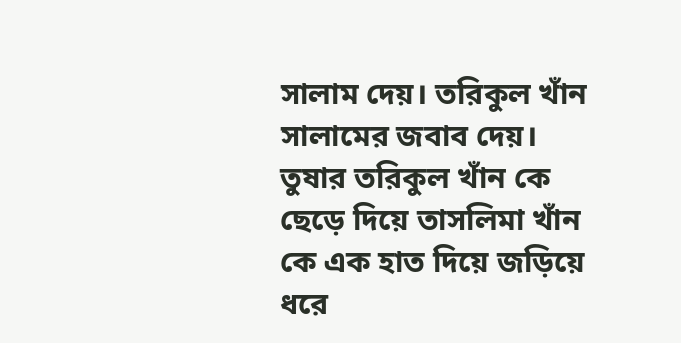সালাম দেয়। তরিকুল খাঁন সালামের জবাব দেয়। তুষার তরিকুল খাঁন কে ছেড়ে দিয়ে তাসলিমা খাঁন কে এক হাত দিয়ে জড়িয়ে ধরে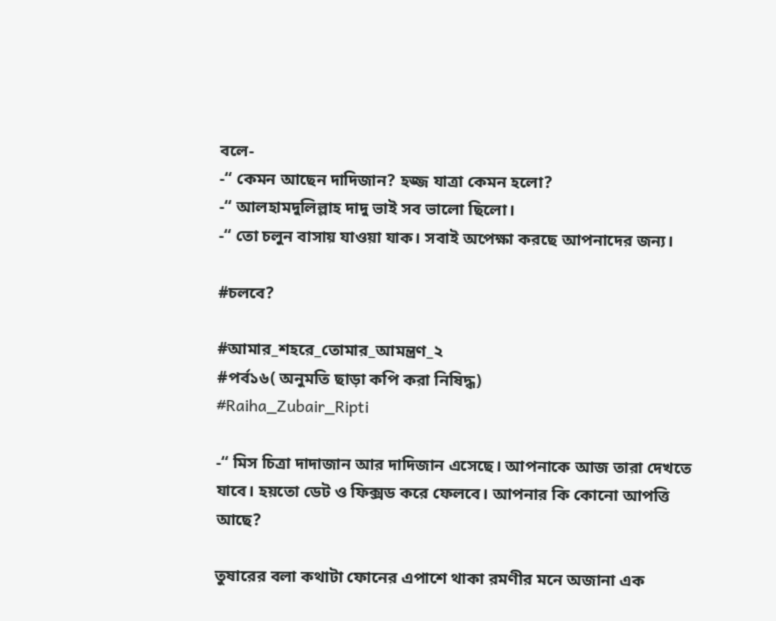বলে-
-“ কেমন আছেন দাদিজান? হজ্জ যাত্রা কেমন হলো?
-“ আলহামদুলিল্লাহ দাদু ভাই সব ভালো ছিলো।
-“ তো চলুন বাসায় যাওয়া যাক। সবাই অপেক্ষা করছে আপনাদের জন্য।

#চলবে?

#আমার_শহরে_তোমার_আমন্ত্রণ_২
#পর্ব১৬( অনুমতি ছাড়া কপি করা নিষিদ্ধ)
#Raiha_Zubair_Ripti

-“ মিস চিত্রা দাদাজান আর দাদিজান এসেছে। আপনাকে আজ তারা দেখতে যাবে। হয়তো ডেট ও ফিক্সড করে ফেলবে। আপনার কি কোনো আপত্তি আছে?

তুষারের বলা কথাটা ফোনের এপাশে থাকা রমণীর মনে অজানা এক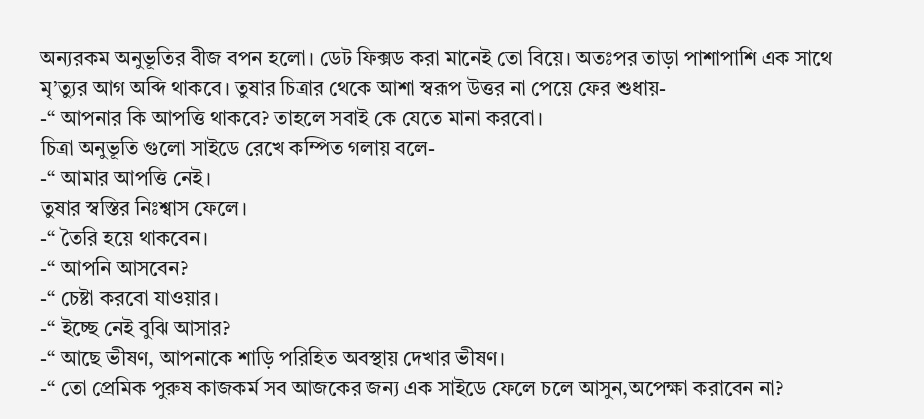অন্যরকম অনুভূতির বীজ বপন হলো। ডেট ফিক্সড করা মানেই তো বিয়ে। অতঃপর তাড়া পাশাপাশি এক সাথে মৃ’ত্যুর আগ অব্দি থাকবে। তুষার চিত্রার থেকে আশা স্বরূপ উত্তর না পেয়ে ফের শুধায়-
-“ আপনার কি আপত্তি থাকবে? তাহলে সবাই কে যেতে মানা করবো।
চিত্রা অনুভূতি গুলো সাইডে রেখে কম্পিত গলায় বলে-
-“ আমার আপত্তি নেই।
তুষার স্বস্তির নিঃশ্বাস ফেলে।
-“ তৈরি হয়ে থাকবেন।
-“ আপনি আসবেন?
-“ চেষ্টা করবো যাওয়ার।
-“ ইচ্ছে নেই বুঝি আসার?
-“ আছে ভীষণ, আপনাকে শাড়ি পরিহিত অবস্থায় দেখার ভীষণ।
-“ তো প্রেমিক পুরুষ কাজকর্ম সব আজকের জন্য এক সাইডে ফেলে চলে আসুন,অপেক্ষা করাবেন না?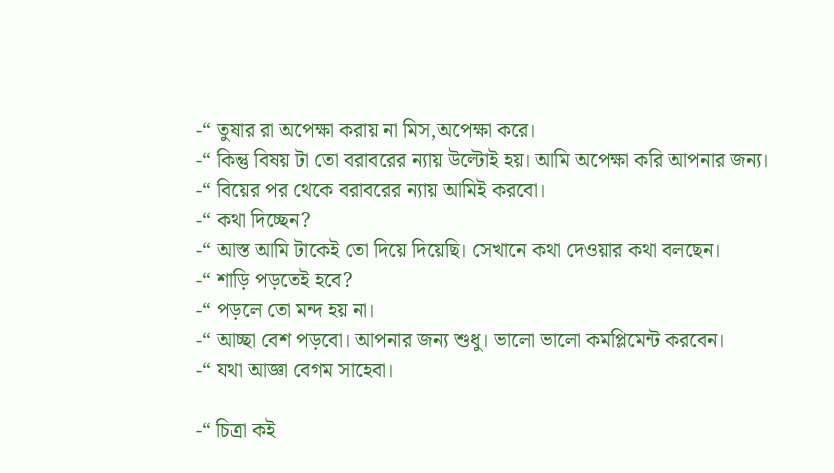-“ তুষার রা অপেক্ষা করায় না মিস,অপেক্ষা করে।
-“ কিন্তু বিষয় টা তো বরাবরের ন্যায় উল্টোই হয়। আমি অপেক্ষা করি আপনার জন্য।
-“ বিয়ের পর থেকে বরাবরের ন্যায় আমিই করবো।
-“ কথা দিচ্ছেন?
-“ আস্ত আমি টাকেই তো দিয়ে দিয়েছি। সেখানে কথা দেওয়ার কথা বলছেন।
-“ শাড়ি পড়তেই হবে?
-“ পড়লে তো মন্দ হয় না।
-“ আচ্ছা বেশ পড়বো। আপনার জন্য শুধু। ভালো ভালো কমপ্লিমেন্ট করবেন।
-“ যথা আজ্ঞা বেগম সাহেবা।

-“ চিত্রা কই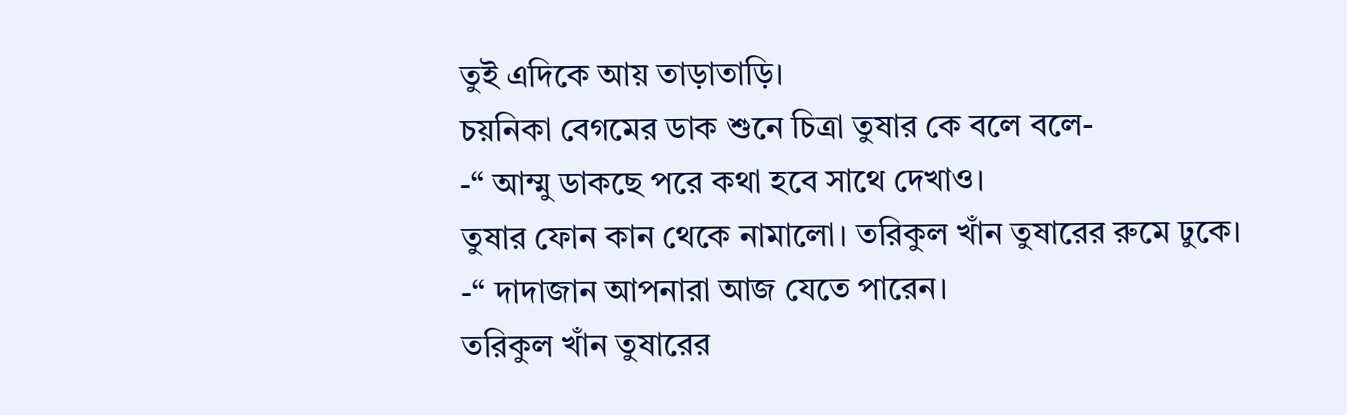তুই এদিকে আয় তাড়াতাড়ি।
চয়নিকা বেগমের ডাক শুনে চিত্রা তুষার কে বলে বলে-
-“ আম্মু ডাকছে পরে কথা হবে সাথে দেখাও।
তুষার ফোন কান থেকে নামালো। তরিকুল খাঁন তুষারের রুমে ঢুকে।
-“ দাদাজান আপনারা আজ যেতে পারেন।
তরিকুল খাঁন তুষারের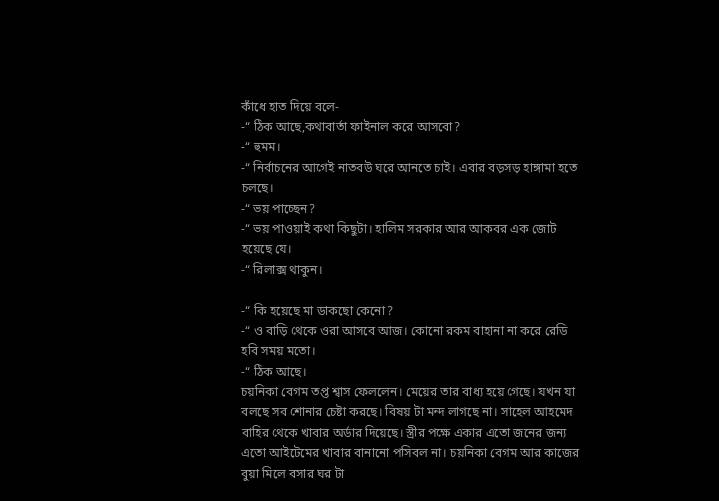কাঁধে হাত দিয়ে বলে-
-“ ঠিক আছে,কথাবার্তা ফাইনাল করে আসবো?
-“ হুমম।
-“ নির্বাচনের আগেই নাতবউ ঘরে আনতে চাই। এবার বড়সড় হাঙ্গামা হতে চলছে।
-“ ভয় পাচ্ছেন?
-“ ভয় পাওয়াই কথা কিছুটা। হালিম সরকার আর আকবর এক জোট হয়েছে যে।
-“ রিলাক্স থাকুন।

-“ কি হয়েছে মা ডাকছো কেনো?
-“ ও বাড়ি থেকে ওরা আসবে আজ। কোনো রকম বাহানা না করে রেডি হবি সময় মতো।
-“ ঠিক আছে।
চয়নিকা বেগম তপ্ত শ্বাস ফেললেন। মেয়ের তার বাধ্য হয়ে গেছে। যখন যা বলছে সব শোনার চেষ্টা করছে। বিষয় টা মন্দ লাগছে না। সাহেল আহমেদ বাহির থেকে খাবার অর্ডার দিয়েছে। স্ত্রীর পক্ষে একার এতো জনের জন্য এতো আইটেমের খাবার বানানো পসিবল না। চয়নিকা বেগম আর কাজের বুয়া মিলে বসার ঘর টা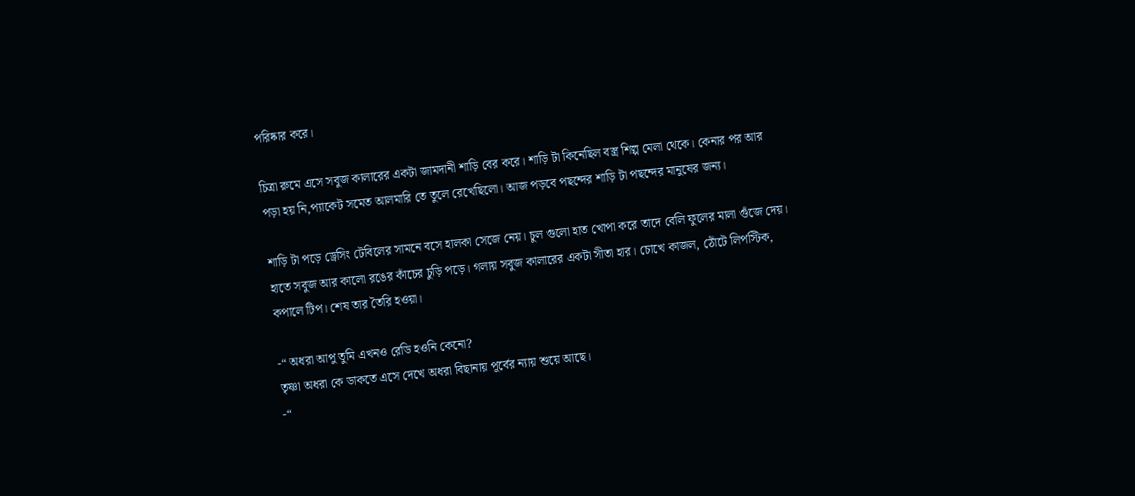পরিষ্কার করে।

চিত্রা রুমে এসে সবুজ কালারের একটা জামদানী শাড়ি বের করে। শাড়ি টা কিনেছিল বস্ত্র শিল্প মেলা থেকে। কেনার পর আর পড়া হয় নি,প্যাকেট সমেত আলমারি তে তুলে রেখেছিলো। আজ পড়বে পছন্দের শাড়ি টা পছন্দের মানুষের জন্য।

শাড়ি টা পড়ে ড্রেসিং টেবিলের সামনে বসে হালকা সেজে নেয়। চুল গুলো হাত খোপা করে তাদে বেলি ফুলের মালা গুঁজে দেয়। হাতে সবুজ আর কালো রঙের কাঁচের চুড়ি পড়ে। গলায় সবুজ কালারের একটা সীতা হার। চোখে কাজল, ঠোঁটে লিপস্টিক, কপালে টিপ। শেষ তার তৈরি হওয়া।

-“ অধরা আপু তুমি এখনও রেডি হওনি কেনো?
তৃষ্ণা অধরা কে ডাকতে এসে দেখে অধরা বিছানায় পূর্বের ন্যায় শুয়ে আছে।
-“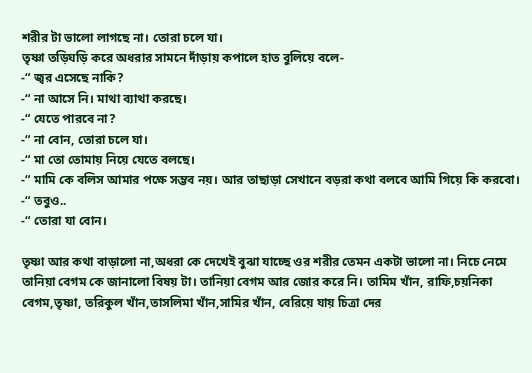শরীর টা ভালো লাগছে না। তোরা চলে যা।
তৃষ্ণা তড়িঘড়ি করে অধরার সামনে দাঁড়ায় কপালে হাত বুলিয়ে বলে-
-“ জ্বর এসেছে নাকি?
-“ না আসে নি। মাথা ব্যাথা করছে।
-“ যেতে পারবে না?
-“ না বোন, তোরা চলে যা।
-“ মা তো তোমায় নিয়ে যেতে বলছে।
-“ মামি কে বলিস আমার পক্ষে সম্ভব নয়। আর তাছাড়া সেখানে বড়রা কথা বলবে আমি গিয়ে কি করবো।
-“ তবুও..
-“ তোরা যা বোন।

তৃষ্ণা আর কথা বাড়ালো না,অধরা কে দেখেই বুঝা যাচ্ছে ওর শরীর তেমন একটা ভালো না। নিচে নেমে তানিয়া বেগম কে জানালো বিষয় টা। তানিয়া বেগম আর জোর করে নি। তামিম খাঁন, রাফি,চয়নিকা বেগম,তৃষ্ণা, তরিকুল খাঁন,তাসলিমা খাঁন,সামির খাঁন, বেরিয়ে যায় চিত্রা দের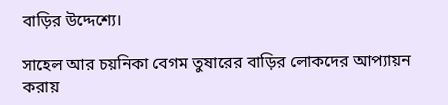বাড়ির উদ্দেশ্যে।

সাহেল আর চয়নিকা বেগম তুষারের বাড়ির লোকদের আপ্যায়ন করায়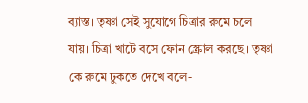ব্যাস্ত। তৃষ্ণা সেই সুযোগে চিত্রার রুমে চলে যায়। চিত্রা খাটে বসে ফোন স্ক্রোল করছে। তৃষ্ণা কে রুমে ঢুকতে দেখে বলে-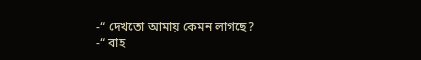-“ দেখতো আমায় কেমন লাগছে?
-“ বাহ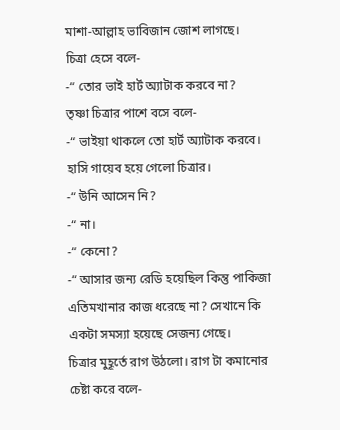মাশা-আল্লাহ ভাবিজান জোশ লাগছে।
চিত্রা হেসে বলে-
-“ তোর ভাই হার্ট অ্যাটাক করবে না?
তৃষ্ণা চিত্রার পাশে বসে বলে-
-“ ভাইয়া থাকলে তো হার্ট অ্যাটাক করবে।
হাসি গায়েব হয়ে গেলো চিত্রার।
-“ উনি আসেন নি?
-“ না।
-“ কেনো?
-“ আসার জন্য রেডি হয়েছিল কিন্তু পাকিজা এতিমখানার কাজ ধরেছে না? সেখানে কি একটা সমস্যা হয়েছে সেজন্য গেছে।
চিত্রার মুহূর্তে রাগ উঠলো। রাগ টা কমানোর চেষ্টা করে বলে-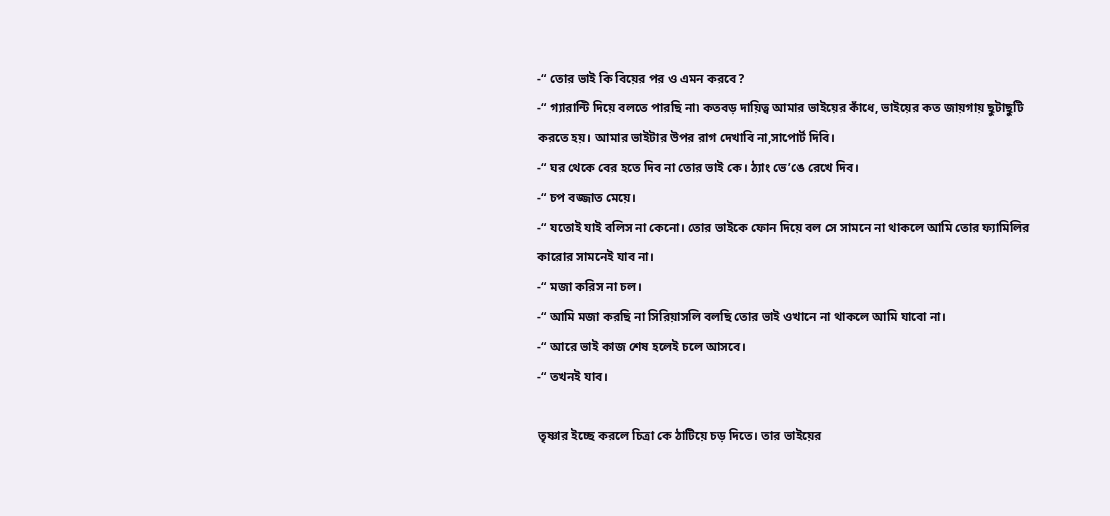-“ তোর ভাই কি বিয়ের পর ও এমন করবে?
-“ গ্যারান্টি দিয়ে বলতে পারছি না৷ কতবড় দায়িত্ব আমার ভাইয়ের কাঁধে, ভাইয়ের কত জায়গায় ছুটাছুটি করতে হয়। আমার ভাইটার উপর রাগ দেখাবি না,সাপোর্ট দিবি।
-“ ঘর থেকে বের হতে দিব না তোর ভাই কে। ঠ্যাং ভে’ঙে রেখে দিব।
-“ চপ বজ্জাত মেয়ে।
-“ যতোই যাই বলিস না কেনো। তোর ভাইকে ফোন দিয়ে বল সে সামনে না থাকলে আমি তোর ফ্যামিলির কারোর সামনেই যাব না।
-“ মজা করিস না চল।
-“ আমি মজা করছি না সিরিয়াসলি বলছি তোর ভাই ওখানে না থাকলে আমি যাবো না।
-“ আরে ভাই কাজ শেষ হলেই চলে আসবে।
-“ তখনই যাব।

তৃষ্ণার ইচ্ছে করলে চিত্রা কে ঠাটিয়ে চড় দিতে। তার ভাইয়ের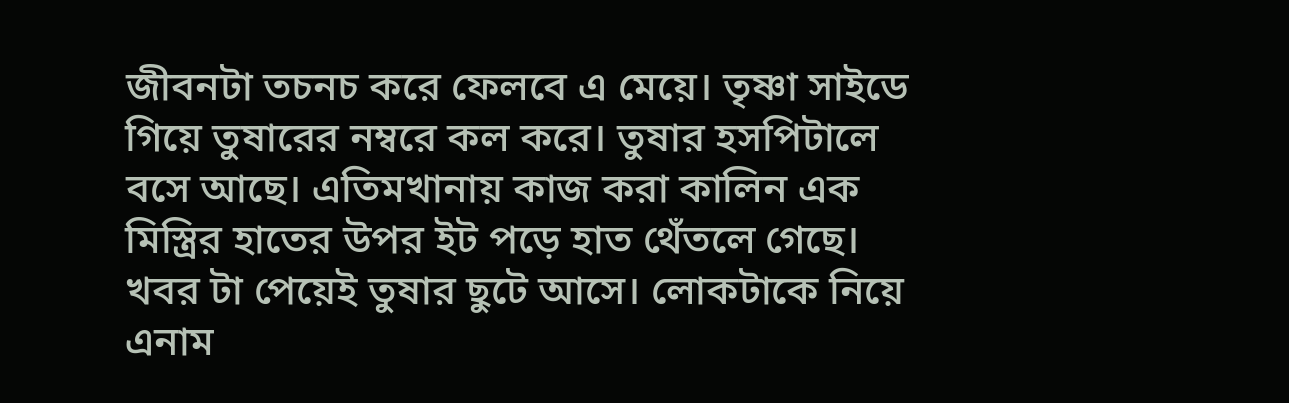জীবনটা তচনচ করে ফেলবে এ মেয়ে। তৃষ্ণা সাইডে গিয়ে তুষারের নম্বরে কল করে। তুষার হসপিটালে বসে আছে। এতিমখানায় কাজ করা কালিন এক মিস্ত্রির হাতের উপর ইট পড়ে হাত থেঁতলে গেছে। খবর টা পেয়েই তুষার ছুটে আসে। লোকটাকে নিয়ে এনাম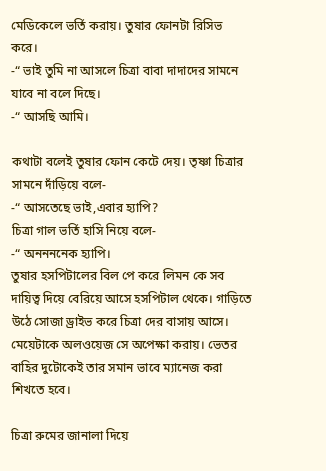মেডিকেলে ভর্তি করায়। তুষার ফোনটা রিসিভ করে।
-“ ভাই তুমি না আসলে চিত্রা বাবা দাদাদের সামনে যাবে না বলে দিছে।
-“ আসছি আমি।

কথাটা বলেই তুষার ফোন কেটে দেয়। তৃষ্ণা চিত্রার সামনে দাঁড়িয়ে বলে-
-“ আসতেছে ভাই,এবার হ্যাপি?
চিত্রা গাল ভর্তি হাসি নিয়ে বলে-
-“ অননননেক হ্যাপি।
তুষার হসপিটালের বিল পে করে লিমন কে সব দায়িত্ব দিয়ে বেরিয়ে আসে হসপিটাল থেকে। গাড়িতে উঠে সোজা ড্রাইভ করে চিত্রা দের বাসায় আসে। মেয়েটাকে অলওয়েজ সে অপেক্ষা করায়। ভেতর বাহির দুটোকেই তার সমান ভাবে ম্যানেজ করা শিখতে হবে।

চিত্রা রুমের জানালা দিয়ে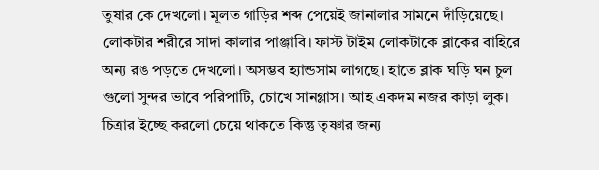তুষার কে দেখলো। মূলত গাড়ির শব্দ পেয়েই জানালার সামনে দাঁড়িয়েছে। লোকটার শরীরে সাদা কালার পাঞ্জাবি। ফাস্ট টাইম লোকটাকে ব্লাকের বাহিরে অন্য রঙ পড়তে দেখলো। অসম্ভব হ্যান্ডসাম লাগছে। হাতে ব্লাক ঘড়ি ঘন চুল গুলো সুন্দর ভাবে পরিপাটি, চোখে সানগ্লাস। আহ একদম নজর কাড়া লুক। চিত্রার ইচ্ছে করলো চেয়ে থাকতে কিন্তু তৃষ্ণার জন্য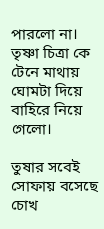পারলো না। তৃষ্ণা চিত্রা কে টেনে মাথায় ঘোমটা দিয়ে বাহিরে নিয়ে গেলো।

তুষার সবেই সোফায় বসেছে চোখ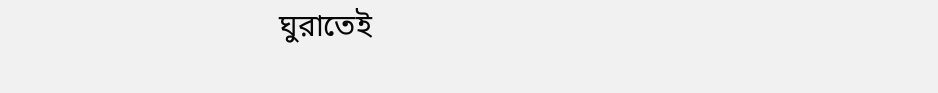ঘুরাতেই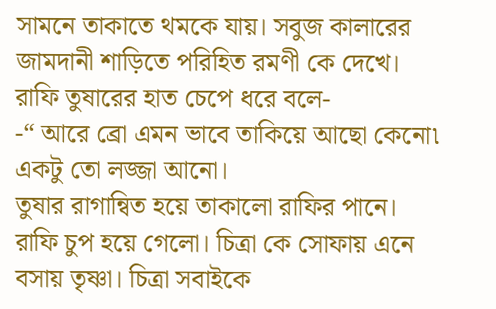সামনে তাকাতে থমকে যায়। সবুজ কালারের জামদানী শাড়িতে পরিহিত রমণী কে দেখে। রাফি তুষারের হাত চেপে ধরে বলে-
-“ আরে ব্রো এমন ভাবে তাকিয়ে আছো কেনো৷ একটু তো লজ্জা আনো।
তুষার রাগান্বিত হয়ে তাকালো রাফির পানে। রাফি চুপ হয়ে গেলো। চিত্রা কে সোফায় এনে বসায় তৃষ্ণা। চিত্রা সবাইকে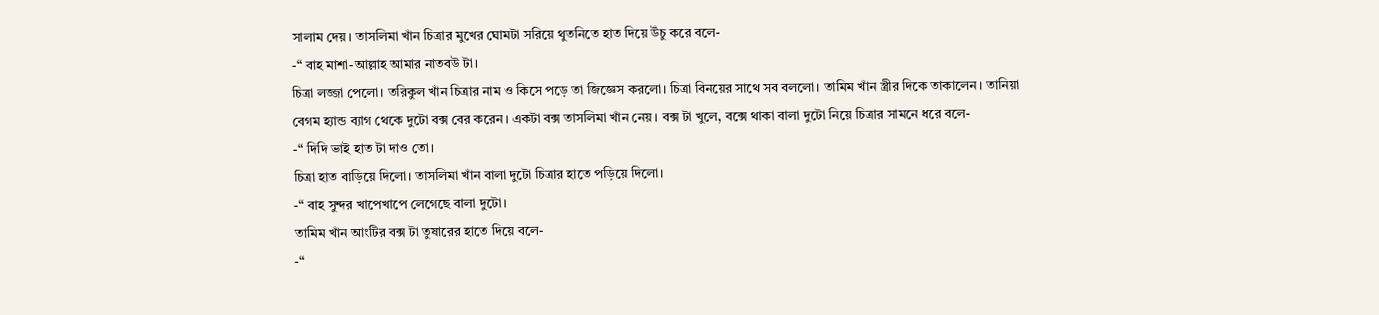সালাম দেয়। তাসলিমা খাঁন চিত্রার মুখের ঘোমটা সরিয়ে থুতনিতে হাত দিয়ে উঁচু করে বলে-
-“ বাহ মাশা-আল্লাহ আমার নাতবউ টা।
চিত্রা লজ্জা পেলো। তরিকুল খাঁন চিত্রার নাম ও কিসে পড়ে তা জিজ্ঞেস করলো। চিত্রা বিনয়ের সাথে সব বললো। তামিম খাঁন স্ত্রীর দিকে তাকালেন। তানিয়া বেগম হ্যান্ড ব্যাগ থেকে দুটো বক্স বের করেন। একটা বক্স তাসলিমা খাঁন নেয়। বক্স টা খুলে, বক্সে থাকা বালা দুটো নিয়ে চিত্রার সামনে ধরে বলে-
-“ দিদি ভাই হাত টা দাও তো।
চিত্রা হাত বাড়িয়ে দিলো। তাসলিমা খাঁন বালা দুটো চিত্রার হাতে পড়িয়ে দিলো।
-“ বাহ সুন্দর খাপেখাপে লেগেছে বালা দুটো।
তামিম খাঁন আংটির বক্স টা তুষারের হাতে দিয়ে বলে-
-“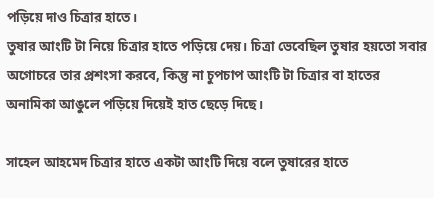পড়িয়ে দাও চিত্রার হাতে।
তুষার আংটি টা নিয়ে চিত্রার হাতে পড়িয়ে দেয়। চিত্রা ভেবেছিল তুষার হয়তো সবার অগোচরে তার প্রশংসা করবে, কিন্তু না চুপচাপ আংটি টা চিত্রার বা হাতের অনামিকা আঙুলে পড়িয়ে দিয়েই হাত ছেড়ে দিছে।

সাহেল আহমেদ চিত্রার হাতে একটা আংটি দিয়ে বলে তুষারের হাতে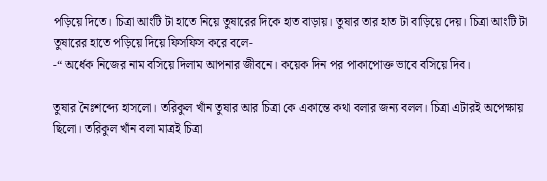পড়িয়ে দিতে। চিত্রা আংটি টা হাতে নিয়ে তুষারের দিকে হাত বাড়ায়। তুষার তার হাত টা বাড়িয়ে দেয়। চিত্রা আংটি টা তুষারের হাতে পড়িয়ে দিয়ে ফিসফিস করে বলে-
-“ অর্ধেক নিজের নাম বসিয়ে দিলাম আপনার জীবনে। কয়েক দিন পর পাকাপোক্ত ভাবে বসিয়ে দিব।

তুষার নৈঃশব্দ্যে হাসলো। তরিকুল খাঁন তুষার আর চিত্রা কে একান্তে কথা বলার জন্য বলল। চিত্রা এটারই অপেক্ষায় ছিলো। তরিকুল খাঁন বলা মাত্রই চিত্রা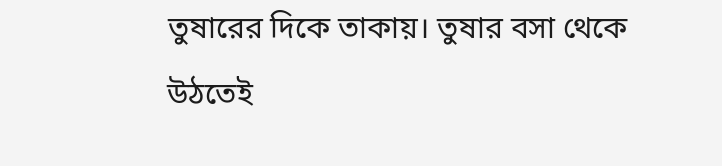তুষারের দিকে তাকায়। তুষার বসা থেকে উঠতেই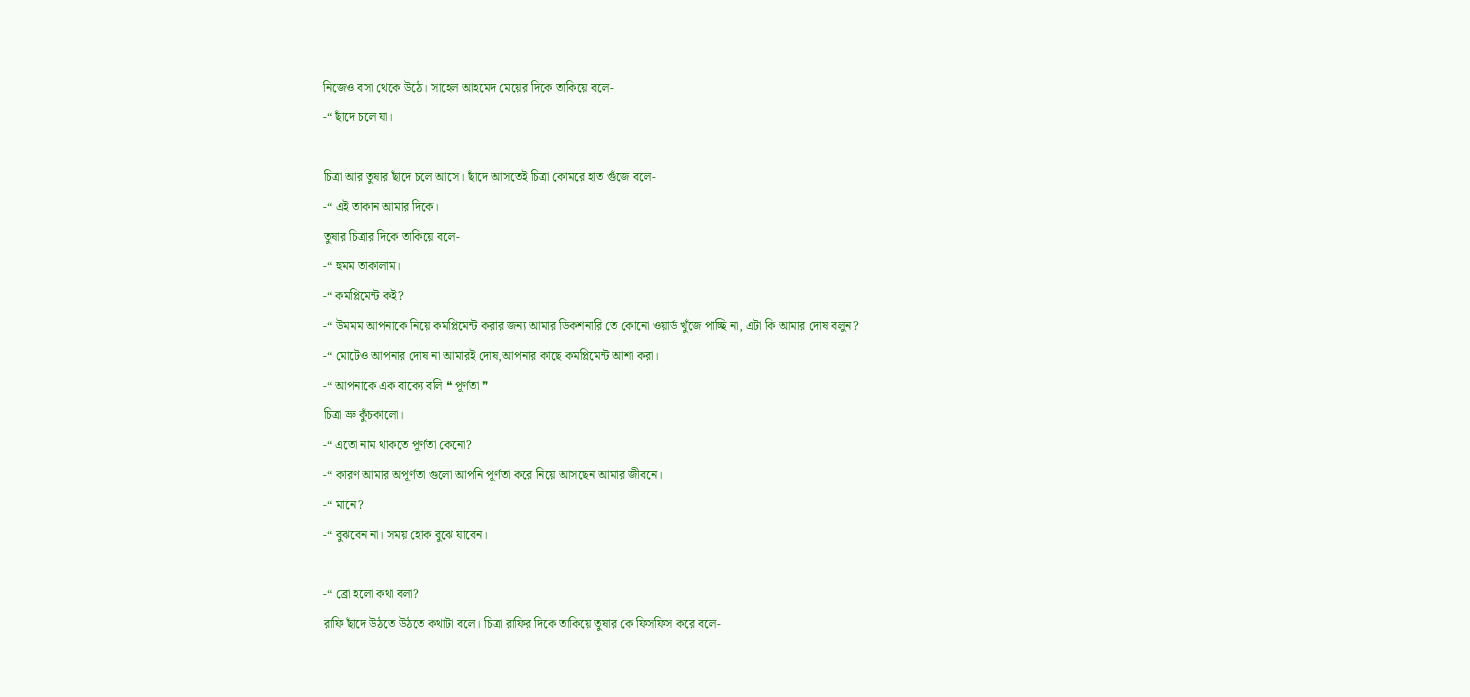নিজেও বসা থেকে উঠে। সাহেল আহমেদ মেয়ের দিকে তাকিয়ে বলে-
-“ ছাঁদে চলে যা।

চিত্রা আর তুষার ছাঁদে চলে আসে। ছাঁদে আসতেই চিত্রা কোমরে হাত গুঁজে বলে-
-“ এই তাকান আমার দিকে।
তুষার চিত্রার দিকে তাকিয়ে বলে-
-“ হুমম তাকালাম।
-“ কমপ্লিমেন্ট কই?
-“ উমমম আপনাকে নিয়ে কমপ্লিমেন্ট করার জন্য আমার ডিকশনারি তে কোনো ওয়ার্ড খুঁজে পাচ্ছি না, এটা কি আমার দোষ বলুন?
-“ মোটেও আপনার দোষ না আমারই দোষ,আপনার কাছে কমপ্লিমেন্ট আশা করা।
-“ আপনাকে এক বাক্যে বলি ❝ পূর্ণতা ❞
চিত্রা ভ্রু কুঁচকালো।
-“ এতো নাম থাকতে পূর্ণতা কেনো?
-“ কারণ আমার অপূর্ণতা গুলো আপনি পূর্ণতা করে নিয়ে আসছেন আমার জীবনে।
-“ মানে?
-“ বুঝবেন না। সময় হোক বুঝে যাবেন।

-“ ব্রো হলো কথা বলা?
রাফি ছাঁদে উঠতে উঠতে কথাটা বলে। চিত্রা রাফির দিকে তাকিয়ে তুষার কে ফিসফিস করে বলে-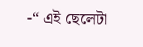-“ এই ছেলেটা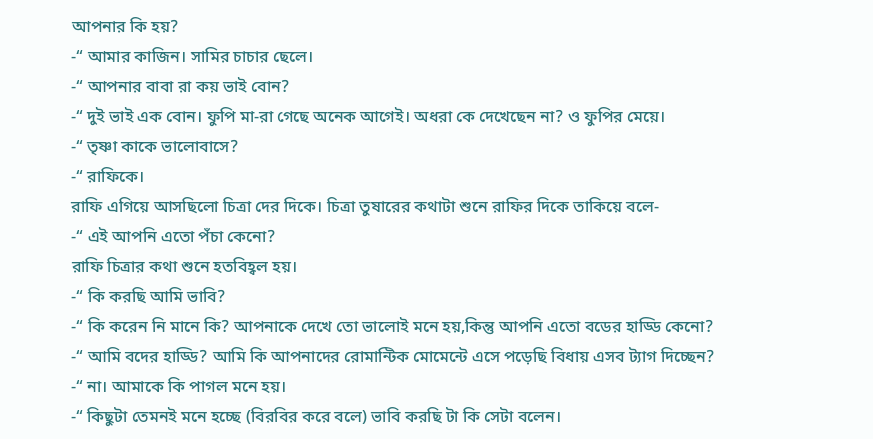আপনার কি হয়?
-“ আমার কাজিন। সামির চাচার ছেলে।
-“ আপনার বাবা রা কয় ভাই বোন?
-“ দুই ভাই এক বোন। ফুপি মা-রা গেছে অনেক আগেই। অধরা কে দেখেছেন না? ও ফুপির মেয়ে।
-“ তৃষ্ণা কাকে ভালোবাসে?
-“ রাফিকে।
রাফি এগিয়ে আসছিলো চিত্রা দের দিকে। চিত্রা তুষারের কথাটা শুনে রাফির দিকে তাকিয়ে বলে-
-“ এই আপনি এতো পঁচা কেনো?
রাফি চিত্রার কথা শুনে হতবিহ্বল হয়।
-“ কি করছি আমি ভাবি?
-“ কি করেন নি মানে কি? আপনাকে দেখে তো ভালোই মনে হয়,কিন্তু আপনি এতো বডের হাড্ডি কেনো?
-“ আমি বদের হাড্ডি? আমি কি আপনাদের রোমান্টিক মোমেন্টে এসে পড়েছি বিধায় এসব ট্যাগ দিচ্ছেন?
-“ না। আমাকে কি পাগল মনে হয়।
-“ কিছুটা তেমনই মনে হচ্ছে (বিরবির করে বলে) ভাবি করছি টা কি সেটা বলেন।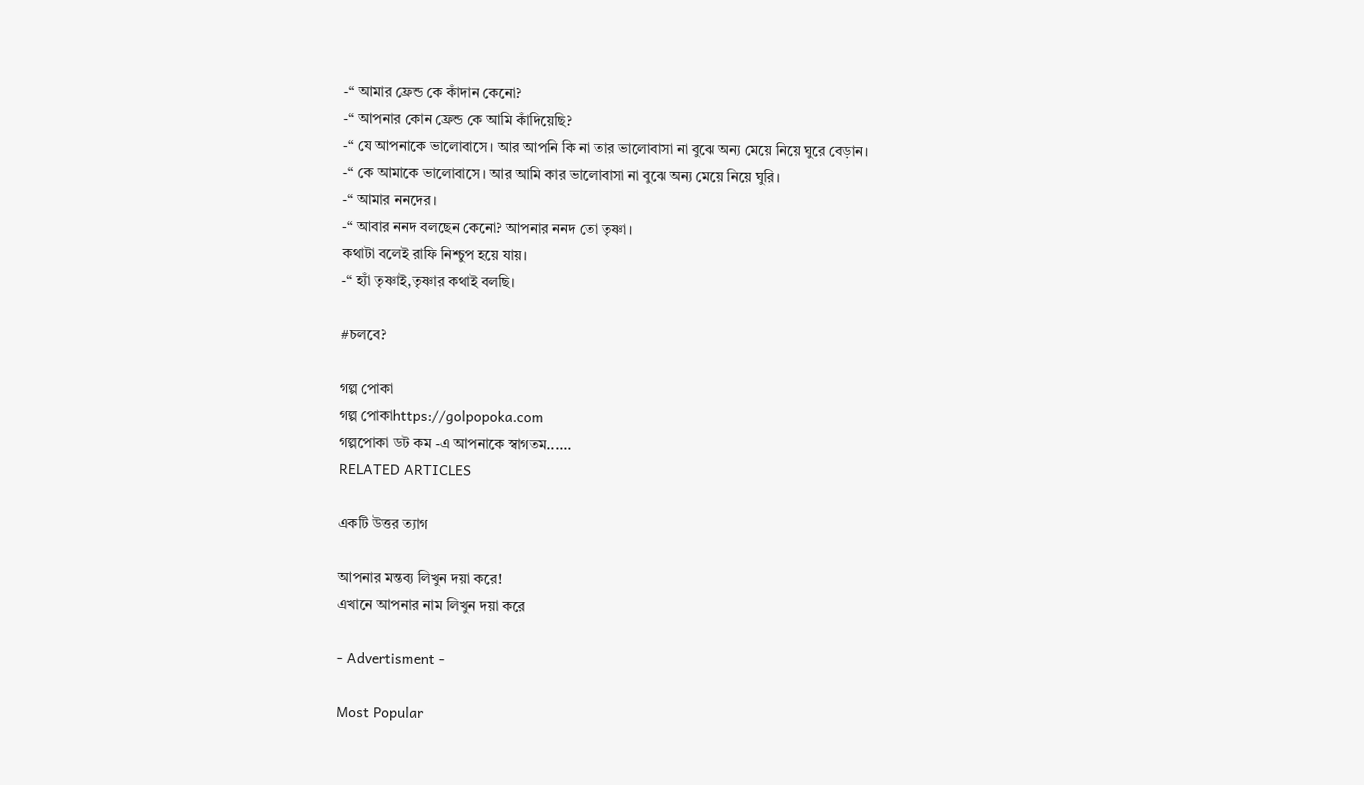-“ আমার ফ্রেন্ড কে কাঁদান কেনো?
-“ আপনার কোন ফ্রেন্ড কে আমি কাঁদিয়েছি?
-“ যে আপনাকে ভালোবাসে। আর আপনি কি না তার ভালোবাসা না বুঝে অন্য মেয়ে নিয়ে ঘুরে বেড়ান।
-“ কে আমাকে ভালোবাসে। আর আমি কার ভালোবাসা না বুঝে অন্য মেয়ে নিয়ে ঘুরি।
-“ আমার ননদের।
-“ আবার ননদ বলছেন কেনো? আপনার ননদ তো তৃষ্ণা।
কথাটা বলেই রাফি নিশ্চুপ হয়ে যায়।
-“ হ্যাঁ তৃষ্ণাই,তৃষ্ণার কথাই বলছি।

#চলবে?

গল্প পোকা
গল্প পোকাhttps://golpopoka.com
গল্পপোকা ডট কম -এ আপনাকে স্বাগতম......
RELATED ARTICLES

একটি উত্তর ত্যাগ

আপনার মন্তব্য লিখুন দয়া করে!
এখানে আপনার নাম লিখুন দয়া করে

- Advertisment -

Most Popular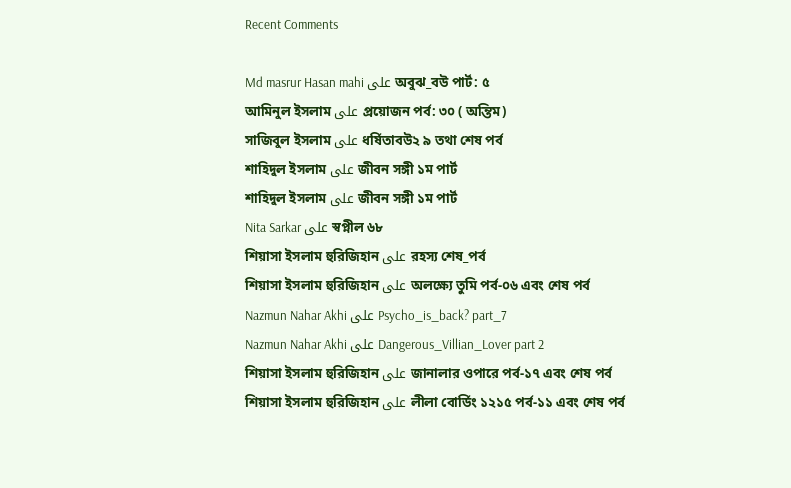Recent Comments

Md masrur Hasan mahi على অবুঝ_বউ পার্ট: ৫
আমিনুল ইসলাম على প্রয়োজন পর্ব: ৩০ ( অন্তিম)
সাজিবুল ইসলাম على ধর্ষিতাবউ২ ৯ তথা শেষ পর্ব
শাহিদুল ইসলাম على জীবন সঙ্গী ১ম পার্ট
শাহিদুল ইসলাম على জীবন সঙ্গী ১ম পার্ট
Nita Sarkar على স্বপ্নীল ৬৮
শিয়াসা ইসলাম হুরিজিহান على রহস্য শেষ_পর্ব
শিয়াসা ইসলাম হুরিজিহান على অলক্ষ্যে তুমি পর্ব-০৬ এবং শেষ পর্ব
Nazmun Nahar Akhi على Psycho_is_back? part_7
Nazmun Nahar Akhi على Dangerous_Villian_Lover part 2
শিয়াসা ইসলাম হুরিজিহান على জানালার ওপারে পর্ব-১৭ এবং শেষ পর্ব
শিয়াসা ইসলাম হুরিজিহান على লীলা বোর্ডিং ১২১৫ পর্ব-১১ এবং শেষ পর্ব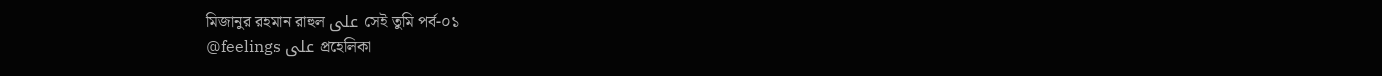মিজানুর রহমান রাহুল على সেই তুমি পর্ব-০১
@feelings على প্রহেলিকা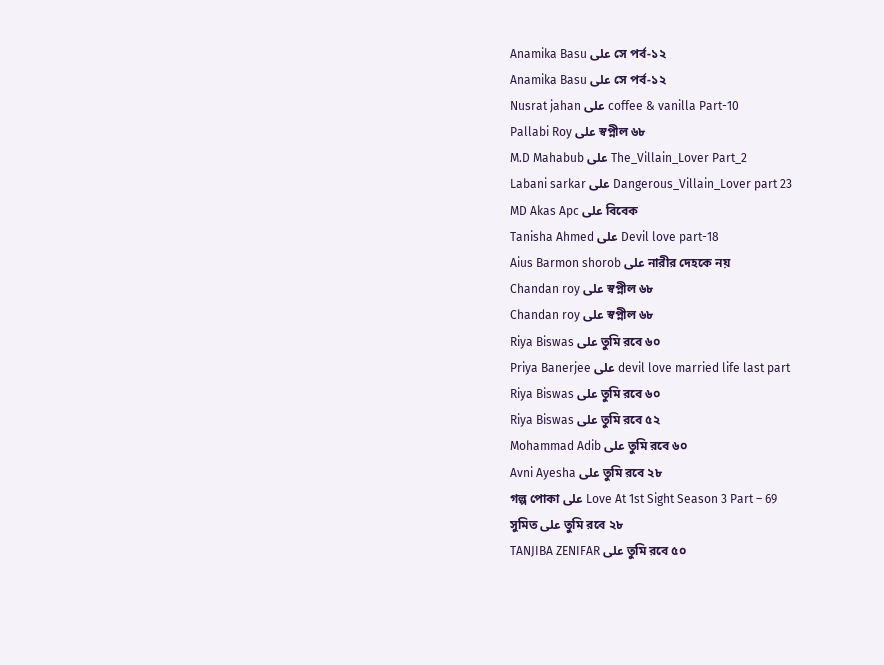Anamika Basu على সে পর্ব-১২
Anamika Basu على সে পর্ব-১২
Nusrat jahan على coffee & vanilla Part-10
Pallabi Roy على স্বপ্নীল ৬৮
M.D Mahabub على The_Villain_Lover Part_2
Labani sarkar على Dangerous_Villain_Lover part 23
MD Akas Apc على বিবেক
Tanisha Ahmed على Devil love part-18
Aius Barmon shorob على নারীর দেহকে নয়
Chandan roy على স্বপ্নীল ৬৮
Chandan roy على স্বপ্নীল ৬৮
Riya Biswas على তুমি রবে ৬০
Priya Banerjee على devil love married life last part
Riya Biswas على তুমি রবে ৬০
Riya Biswas على তুমি রবে ৫২
Mohammad Adib على তুমি রবে ৬০
Avni Ayesha على তুমি রবে ২৮
গল্প পোকা على Love At 1st Sight Season 3 Part – 69
সুমিত على তুমি রবে ২৮
TANJIBA ZENIFAR على তুমি রবে ৫০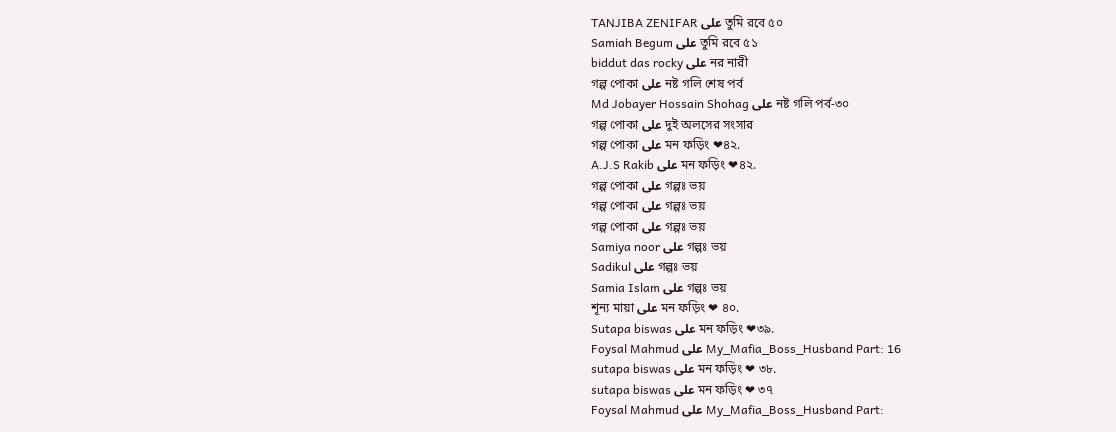TANJIBA ZENIFAR على তুমি রবে ৫০
Samiah Begum على তুমি রবে ৫১
biddut das rocky على নর নারী
গল্প পোকা على নষ্ট গলি শেষ পর্ব
Md Jobayer Hossain Shohag على নষ্ট গলি পর্ব-৩০
গল্প পোকা على দুই অলসের সংসার
গল্প পোকা على মন ফড়িং ❤৪২.
A.J.S Rakib على মন ফড়িং ❤৪২.
গল্প পোকা على গল্পঃ ভয়
গল্প পোকা على গল্পঃ ভয়
গল্প পোকা على গল্পঃ ভয়
Samiya noor على গল্পঃ ভয়
Sadikul على গল্পঃ ভয়
Samia Islam على গল্পঃ ভয়
শূন্য মায়া على মন ফড়িং ❤ ৪০.
Sutapa biswas على মন ফড়িং ❤৩৯.
Foysal Mahmud على My_Mafia_Boss_Husband Part: 16
sutapa biswas على মন ফড়িং ❤ ৩৮.
sutapa biswas على মন ফড়িং ❤ ৩৭
Foysal Mahmud على My_Mafia_Boss_Husband Part: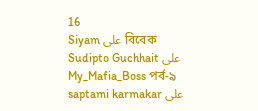16
Siyam على বিবেক
Sudipto Guchhait على My_Mafia_Boss পর্ব-৯
saptami karmakar على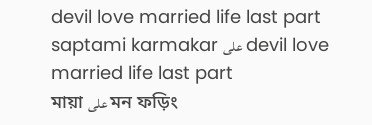devil love married life last part
saptami karmakar على devil love married life last part
মায়া على মন ফড়িং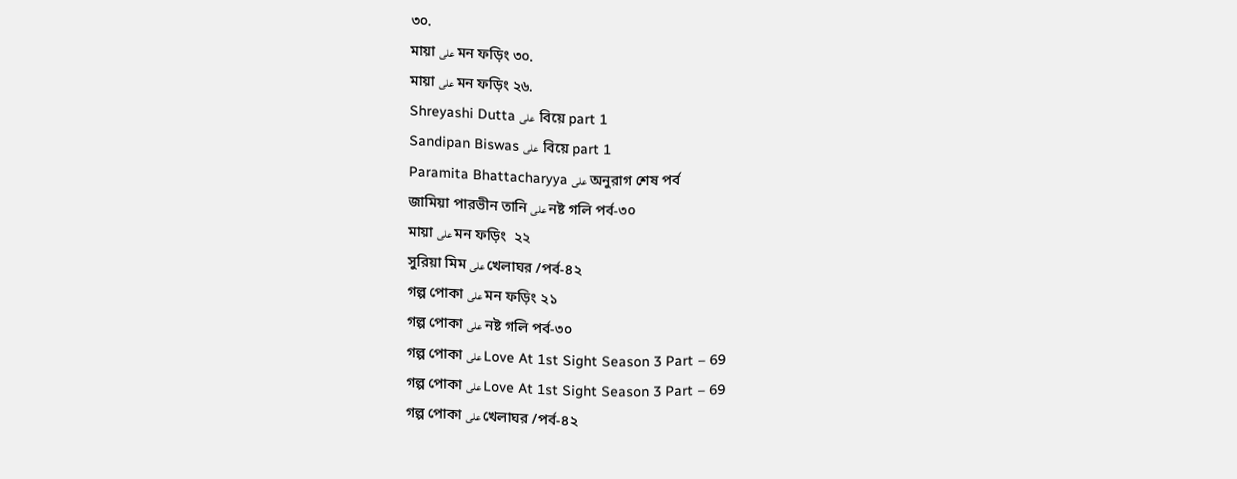৩০.
মায়া على মন ফড়িং ৩০.
মায়া على মন ফড়িং ২৬.
Shreyashi Dutta على  বিয়ে part 1
Sandipan Biswas على  বিয়ে part 1
Paramita Bhattacharyya على অনুরাগ শেষ পর্ব
জামিয়া পারভীন তানি على নষ্ট গলি পর্ব-৩০
মায়া على মন ফড়িং  ২২
সুরিয়া মিম على খেলাঘর /পর্ব-৪২
গল্প পোকা على মন ফড়িং ২১
গল্প পোকা على নষ্ট গলি পর্ব-৩০
গল্প পোকা على Love At 1st Sight Season 3 Part – 69
গল্প পোকা على Love At 1st Sight Season 3 Part – 69
গল্প পোকা على খেলাঘর /পর্ব-৪২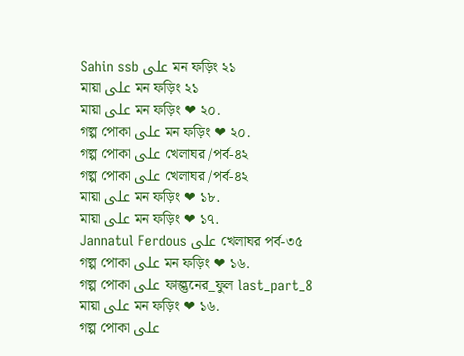Sahin ssb على মন ফড়িং ২১
মায়া على মন ফড়িং ২১
মায়া على মন ফড়িং ❤ ২০.
গল্প পোকা على মন ফড়িং ❤ ২০.
গল্প পোকা على খেলাঘর /পর্ব-৪২
গল্প পোকা على খেলাঘর /পর্ব-৪২
মায়া على মন ফড়িং ❤ ১৮.
মায়া على মন ফড়িং ❤ ১৭.
Jannatul Ferdous على খেলাঘর পর্ব-৩৫
গল্প পোকা على মন ফড়িং ❤ ১৬.
গল্প পোকা على ফাল্গুনের_ফুল last_part_8
মায়া على মন ফড়িং ❤ ১৬.
গল্প পোকা على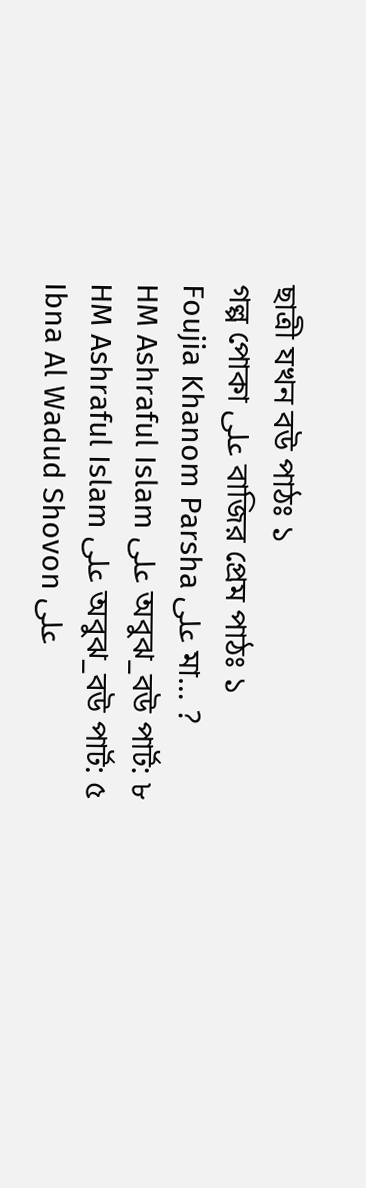ছাত্রী যখন বউ পাঠঃ ১
গল্প পোকা على বাজির প্রেম পাঠঃ ১
Foujia Khanom Parsha على মা… ?
HM Ashraful Islam على অবুঝ_বউ পার্ট: ৮
HM Ashraful Islam على অবুঝ_বউ পার্ট: ৫
Ibna Al Wadud Shovon على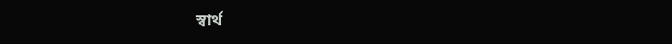স্বার্থ